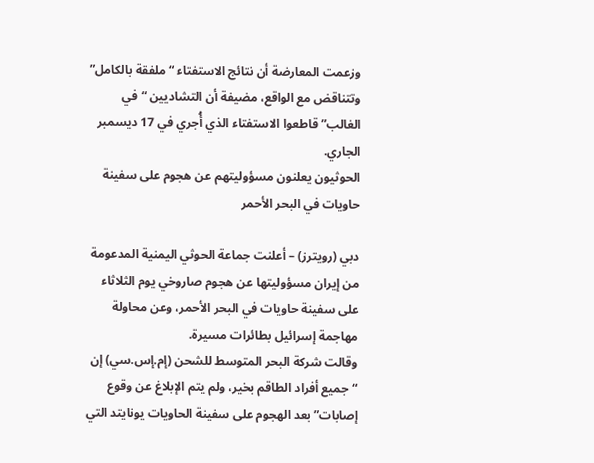وزعمت المعارضة أن نتائج الاستفتاء “ملفقة بالكامل” وتتناقض مع الواقع، مضيفة أن التشاديين “في الغالب” قاطعوا الاستفتاء الذي أُجري في 17 ديسمبر الجاري.
الحوثيون يعلنون مسؤوليتهم عن هجوم على سفينة حاويات في البحر الأحمر

دبي (رويترز) – أعلنت جماعة الحوثي اليمنية المدعومة من إيران مسؤوليتها عن هجوم صاروخي يوم الثلاثاء على سفينة حاويات في البحر الأحمر، وعن محاولة مهاجمة إسرائيل بطائرات مسيرة.
وقالت شركة البحر المتوسط للشحن (إم.إس.سي) إن “جميع أفراد الطاقم بخير، ولم يتم الإبلاغ عن وقوع إصابات” بعد الهجوم على سفينة الحاويات يونايتد التي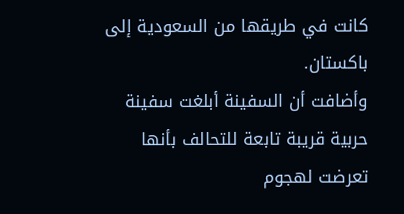كانت في طريقها من السعودية إلى باكستان.
وأضافت أن السفينة أبلغت سفينة حربية قريبة تابعة للتحالف بأنها تعرضت لهجوم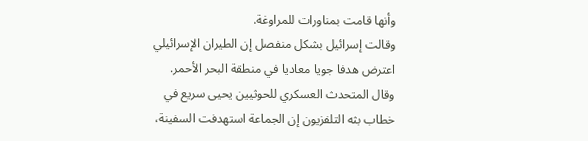وأنها قامت بمناورات للمراوغة.
وقالت إسرائيل بشكل منفصل إن الطيران الإسرائيلي اعترض هدفا جويا معاديا في منطقة البحر الأحمر.
وقال المتحدث العسكري للحوثيين يحيى سريع في خطاب بثه التلفزيون إن الجماعة استهدفت السفينة،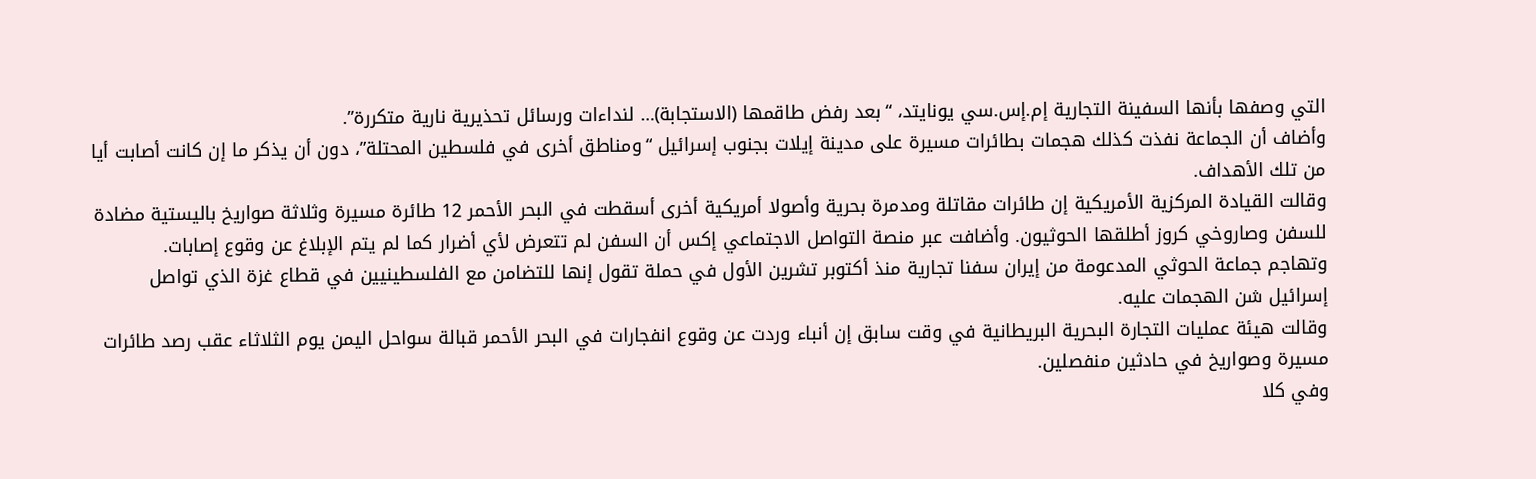التي وصفها بأنها السفينة التجارية إم.إس.سي يونايتد، “بعد رفض طاقمها (الاستجابة)… لنداءات ورسائل تحذيرية نارية متكررة”.
وأضاف أن الجماعة نفذت كذلك هجمات بطائرات مسيرة على مدينة إيلات بجنوب إسرائيل “ومناطق أخرى في فلسطين المحتلة”، دون أن يذكر ما إن كانت أصابت أيا من تلك الأهداف.
وقالت القيادة المركزية الأمريكية إن طائرات مقاتلة ومدمرة بحرية وأصولا أمريكية أخرى أسقطت في البحر الأحمر 12 طائرة مسيرة وثلاثة صواريخ باليستية مضادة للسفن وصاروخي كروز أطلقها الحوثيون. وأضافت عبر منصة التواصل الاجتماعي إكس أن السفن لم تتعرض لأي أضرار كما لم يتم الإبلاغ عن وقوع إصابات.
وتهاجم جماعة الحوثي المدعومة من إيران سفنا تجارية منذ أكتوبر تشرين الأول في حملة تقول إنها للتضامن مع الفلسطينيين في قطاع غزة الذي تواصل إسرائيل شن الهجمات عليه.
وقالت هيئة عمليات التجارة البحرية البريطانية في وقت سابق إن أنباء وردت عن وقوع انفجارات في البحر الأحمر قبالة سواحل اليمن يوم الثلاثاء عقب رصد طائرات مسيرة وصواريخ في حادثين منفصلين.
وفي كلا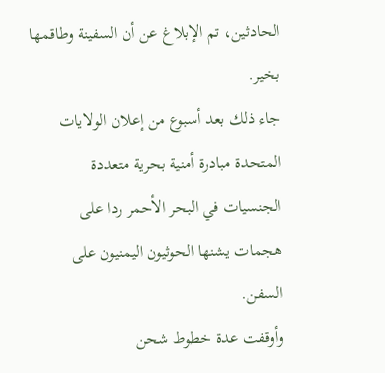الحادثين، تم الإبلاغ عن أن السفينة وطاقمها بخير.
جاء ذلك بعد أسبوع من إعلان الولايات المتحدة مبادرة أمنية بحرية متعددة الجنسيات في البحر الأحمر ردا على هجمات يشنها الحوثيون اليمنيون على السفن.
وأوقفت عدة خطوط شحن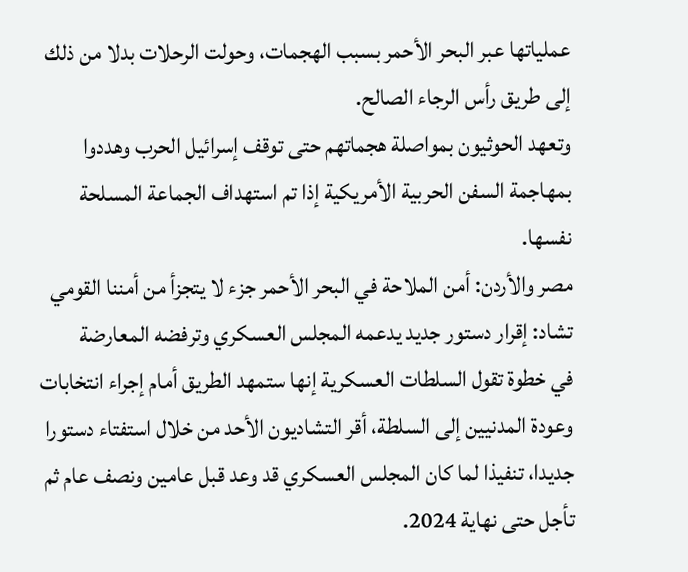عملياتها عبر البحر الأحمر بسبب الهجمات، وحولت الرحلات بدلا من ذلك إلى طريق رأس الرجاء الصالح.
وتعهد الحوثيون بمواصلة هجماتهم حتى توقف إسرائيل الحرب وهددوا بمهاجمة السفن الحربية الأمريكية إذا تم استهداف الجماعة المسلحة نفسها.
مصر والأردن: أمن الملاحة في البحر الأحمر جزء لا يتجزأ من أمننا القومي
تشاد: إقرار دستور جديد يدعمه المجلس العسكري وترفضه المعارضة
في خطوة تقول السلطات العسكرية إنها ستمهد الطريق أمام إجراء انتخابات وعودة المدنيين إلى السلطة، أقر التشاديون الأحد من خلال استفتاء دستورا جديدا، تنفيذا لما كان المجلس العسكري قد وعد قبل عامين ونصف عام ثم تأجل حتى نهاية 2024.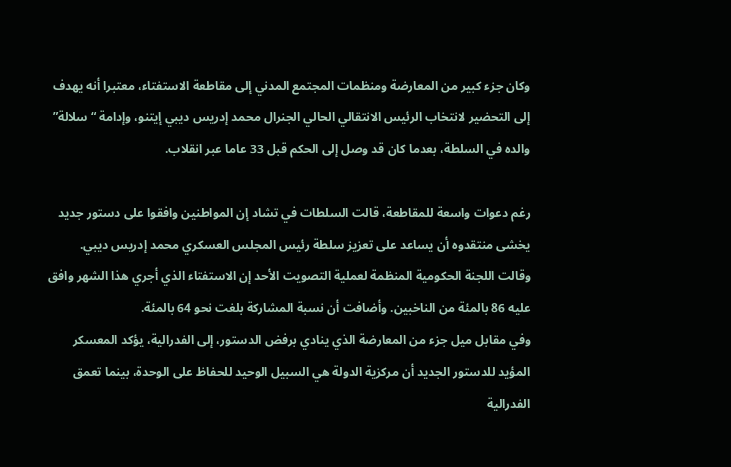وكان جزء كبير من المعارضة ومنظمات المجتمع المدني إلى مقاطعة الاستفتاء، معتبرا أنه يهدف إلى التحضير لانتخاب الرئيس الانتقالي الحالي الجنرال محمد إدريس ديبي إيتنو، وإدامة “سلالة” والده في السلطة، بعدما كان قد وصل إلى الحكم قبل 33 عاما عبر انقلاب.

رغم دعوات واسعة للمقاطعة، قالت السلطات في تشاد إن المواطنين وافقوا على دستور جديد يخشى منتقدوه أن يساعد على تعزيز سلطة رئيس المجلس العسكري محمد إدريس ديبي.
وقالت اللجنة الحكومية المنظمة لعملية التصويت الأحد إن الاستفتاء الذي أجري هذا الشهر وافق عليه 86 بالمئة من الناخبين. وأضافت أن نسبة المشاركة بلغت نحو 64 بالمئة.
وفي مقابل ميل جزء من المعارضة الذي ينادي برفض الدستور، إلى الفدرالية، يؤكد المعسكر المؤيد للدستور الجديد أن مركزية الدولة هي السبيل الوحيد للحفاظ على الوحدة، بينما تعمق الفدرالية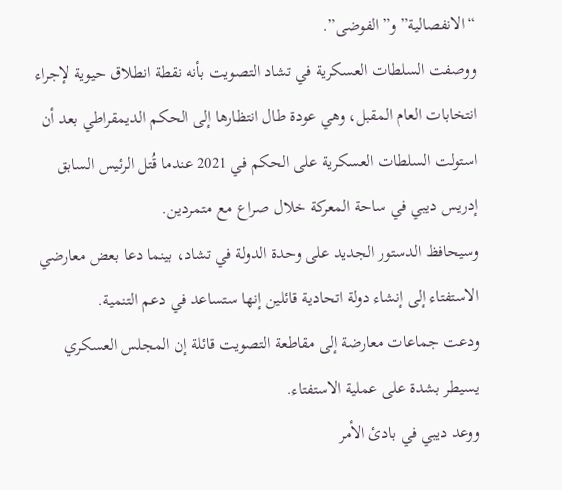“الانفصالية” و”الفوضى”.
ووصفت السلطات العسكرية في تشاد التصويت بأنه نقطة انطلاق حيوية لإجراء انتخابات العام المقبل، وهي عودة طال انتظارها إلى الحكم الديمقراطي بعد أن استولت السلطات العسكرية على الحكم في 2021 عندما قُتل الرئيس السابق إدريس ديبي في ساحة المعركة خلال صراع مع متمردين.
وسيحافظ الدستور الجديد على وحدة الدولة في تشاد، بينما دعا بعض معارضي الاستفتاء إلى إنشاء دولة اتحادية قائلين إنها ستساعد في دعم التنمية.
ودعت جماعات معارضة إلى مقاطعة التصويت قائلة إن المجلس العسكري يسيطر بشدة على عملية الاستفتاء.
ووعد ديبي في بادئ الأمر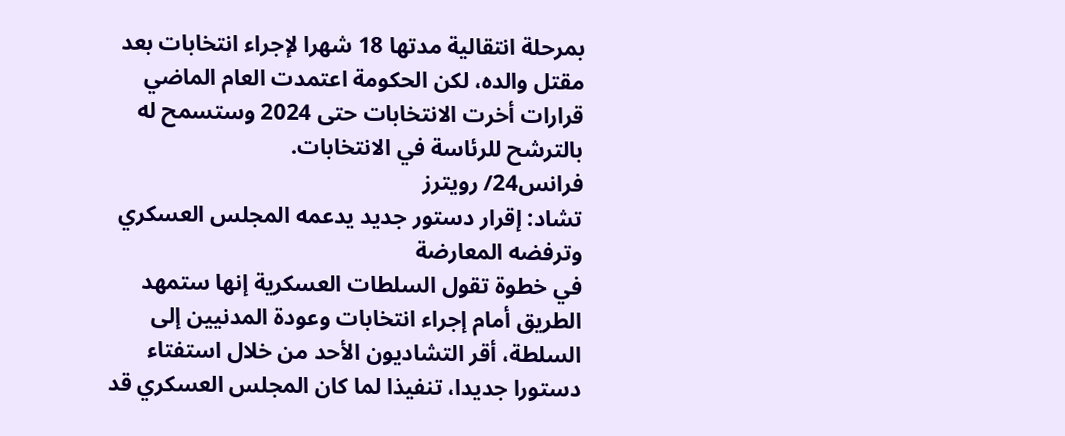بمرحلة انتقالية مدتها 18 شهرا لإجراء انتخابات بعد مقتل والده، لكن الحكومة اعتمدت العام الماضي قرارات أخرت الانتخابات حتى 2024 وستسمح له بالترشح للرئاسة في الانتخابات.
فرانس24/ رويترز
تشاد: إقرار دستور جديد يدعمه المجلس العسكري وترفضه المعارضة
في خطوة تقول السلطات العسكرية إنها ستمهد الطريق أمام إجراء انتخابات وعودة المدنيين إلى السلطة، أقر التشاديون الأحد من خلال استفتاء دستورا جديدا، تنفيذا لما كان المجلس العسكري قد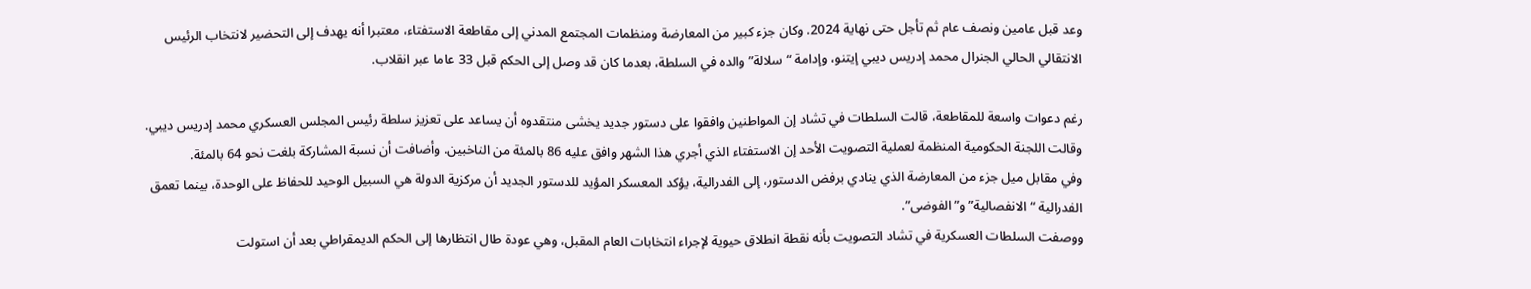وعد قبل عامين ونصف عام ثم تأجل حتى نهاية 2024. وكان جزء كبير من المعارضة ومنظمات المجتمع المدني إلى مقاطعة الاستفتاء، معتبرا أنه يهدف إلى التحضير لانتخاب الرئيس الانتقالي الحالي الجنرال محمد إدريس ديبي إيتنو، وإدامة “سلالة” والده في السلطة، بعدما كان قد وصل إلى الحكم قبل 33 عاما عبر انقلاب.

رغم دعوات واسعة للمقاطعة، قالت السلطات في تشاد إن المواطنين وافقوا على دستور جديد يخشى منتقدوه أن يساعد على تعزيز سلطة رئيس المجلس العسكري محمد إدريس ديبي.
وقالت اللجنة الحكومية المنظمة لعملية التصويت الأحد إن الاستفتاء الذي أجري هذا الشهر وافق عليه 86 بالمئة من الناخبين. وأضافت أن نسبة المشاركة بلغت نحو 64 بالمئة.
وفي مقابل ميل جزء من المعارضة الذي ينادي برفض الدستور، إلى الفدرالية، يؤكد المعسكر المؤيد للدستور الجديد أن مركزية الدولة هي السبيل الوحيد للحفاظ على الوحدة، بينما تعمق الفدرالية “الانفصالية” و”الفوضى”.
ووصفت السلطات العسكرية في تشاد التصويت بأنه نقطة انطلاق حيوية لإجراء انتخابات العام المقبل، وهي عودة طال انتظارها إلى الحكم الديمقراطي بعد أن استولت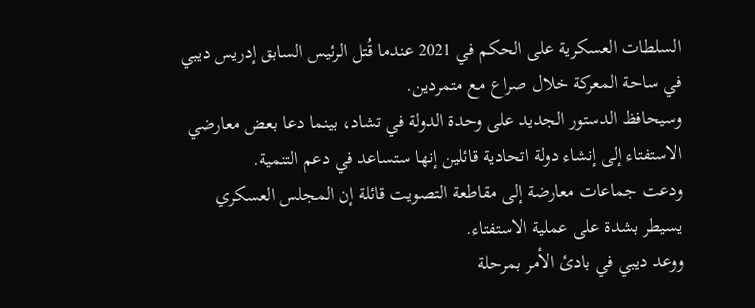السلطات العسكرية على الحكم في 2021 عندما قُتل الرئيس السابق إدريس ديبي في ساحة المعركة خلال صراع مع متمردين.
وسيحافظ الدستور الجديد على وحدة الدولة في تشاد، بينما دعا بعض معارضي الاستفتاء إلى إنشاء دولة اتحادية قائلين إنها ستساعد في دعم التنمية.
ودعت جماعات معارضة إلى مقاطعة التصويت قائلة إن المجلس العسكري يسيطر بشدة على عملية الاستفتاء.
ووعد ديبي في بادئ الأمر بمرحلة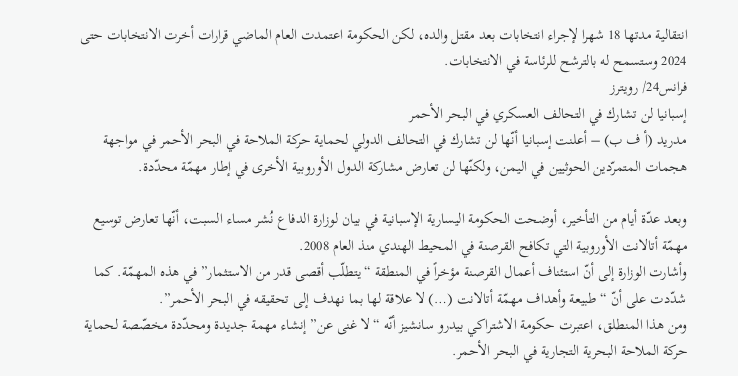انتقالية مدتها 18 شهرا لإجراء انتخابات بعد مقتل والده، لكن الحكومة اعتمدت العام الماضي قرارات أخرت الانتخابات حتى 2024 وستسمح له بالترشح للرئاسة في الانتخابات.
فرانس24/ رويترز
إسبانيا لن تشارك في التحالف العسكري في البحر الأحمر
مدريد (أ ف ب) – أعلنت إسبانيا أنّها لن تشارك في التحالف الدولي لحماية حركة الملاحة في البحر الأحمر في مواجهة هجمات المتمرّدين الحوثيين في اليمن، ولكنّها لن تعارض مشاركة الدول الأوروبية الأخرى في إطار مهمّة محدّدة.

وبعد عدّة أيام من التأخير، أوضحت الحكومة اليسارية الإسبانية في بيان لوزارة الدفاع نُشر مساء السبت، أنّها تعارض توسيع مهمّة أتالانت الأوروبية التي تكافح القرصنة في المحيط الهندي منذ العام 2008.
وأشارت الوزارة إلى أنّ استئناف أعمال القرصنة مؤخراً في المنطقة “يتطلّب أقصى قدر من الاستثمار” في هذه المهمّة. كما شدّدت على أنّ “طبيعة وأهداف مهمّة أتالانت (…) لا علاقة لها بما نهدف إلى تحقيقه في البحر الأحمر”.
ومن هذا المنطلق، اعتبرت حكومة الاشتراكي بيدرو سانشيز أنّه “لا غنى عن” إنشاء مهمة جديدة ومحدّدة مخصّصة لحماية حركة الملاحة البحرية التجارية في البحر الأحمر.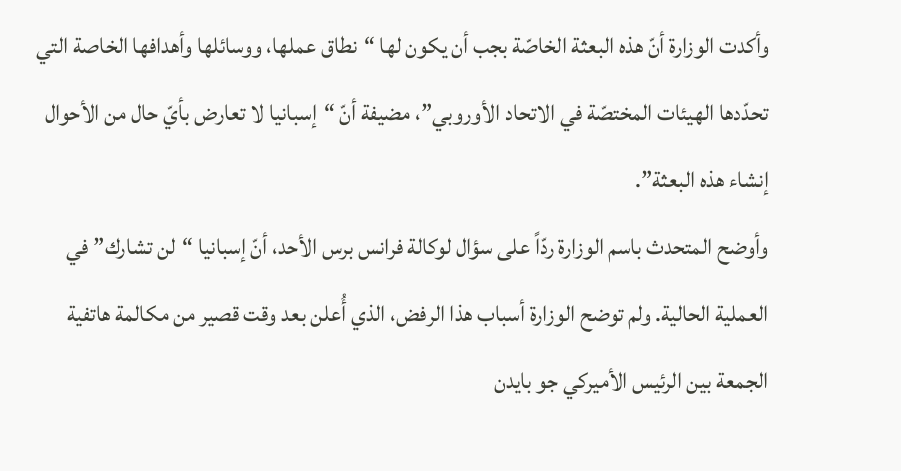وأكدت الوزارة أنّ هذه البعثة الخاصّة بجب أن يكون لها “نطاق عملها، ووسائلها وأهدافها الخاصة التي تحدّدها الهيئات المختصّة في الاتحاد الأوروبي”، مضيفة أنّ “إسبانيا لا تعارض بأيّ حال من الأحوال إنشاء هذه البعثة”.
وأوضح المتحدث باسم الوزارة ردّاً على سؤال لوكالة فرانس برس الأحد، أنّ إسبانيا “لن تشارك” في العملية الحالية. ولم توضح الوزارة أسباب هذا الرفض، الذي أُعلن بعد وقت قصير من مكالمة هاتفية الجمعة بين الرئيس الأميركي جو بايدن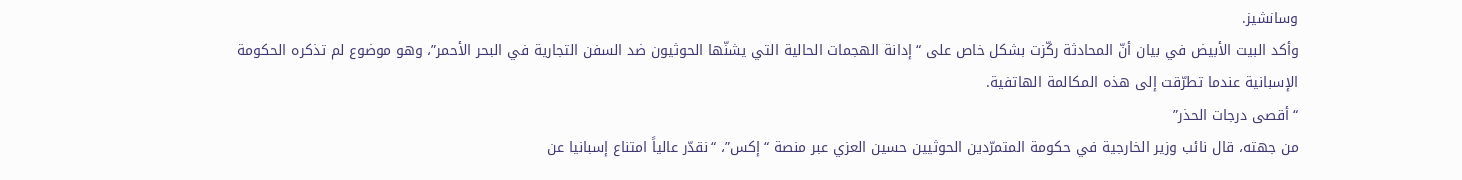وسانشيز.
وأكد البيت الأبيض في بيان أنّ المحادثة ركّزت بشكل خاص على “إدانة الهجمات الحالية التي يشنّها الحوثيون ضد السفن التجارية في البحر الأحمر”، وهو موضوع لم تذكره الحكومة الإسبانية عندما تطرّقت إلى هذه المكالمة الهاتفية.
“أقصى درجات الحذر”
من جهته، قال نائب وزير الخارجية في حكومة المتمرّدين الحوثيين حسين العزي عبر منصة “إكس”، “نقدّر عالياً امتناع إسبانيا عن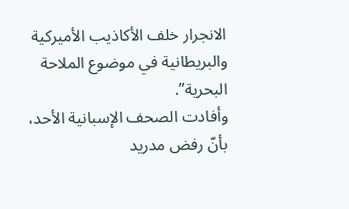الانجرار خلف الأكاذيب الأميركية والبريطانية في موضوع الملاحة البحرية”.
وأفادت الصحف الإسبانية الأحد، بأنّ رفض مدريد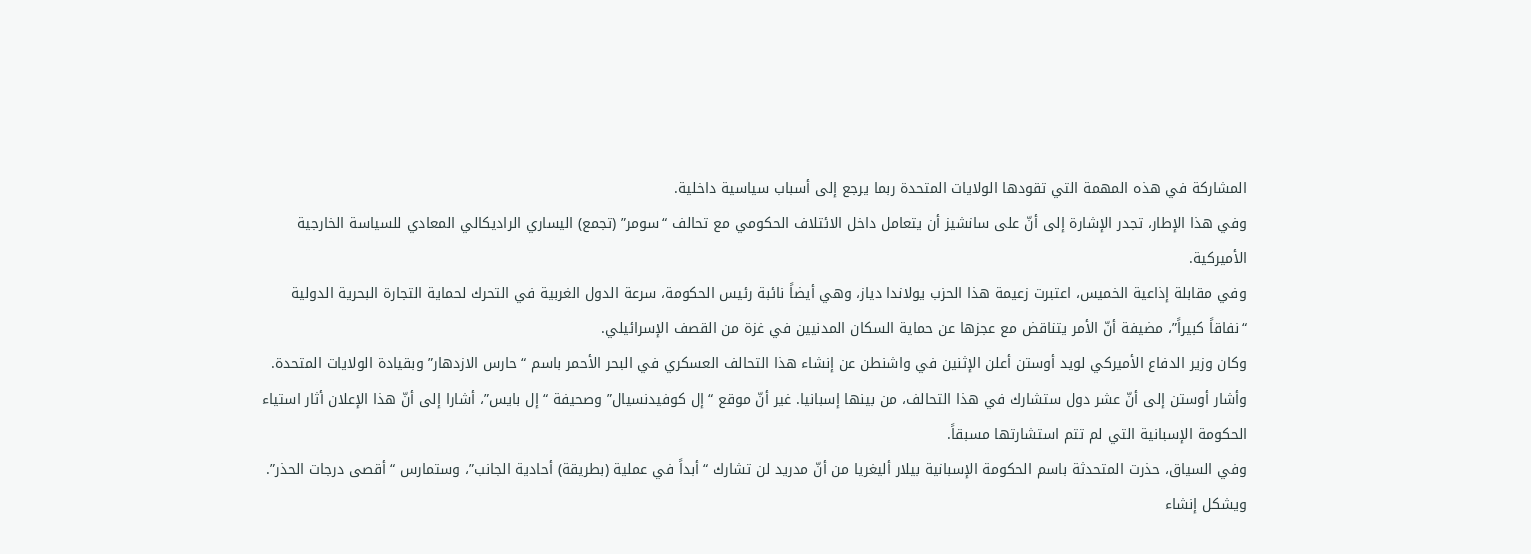المشاركة في هذه المهمة التي تقودها الولايات المتحدة ربما يرجع إلى أسباب سياسية داخلية.
وفي هذا الإطار، تجدر الإشارة إلى أنّ على سانشيز أن يتعامل داخل الائتلاف الحكومي مع تحالف “سومر” (تجمع) اليساري الراديكالي المعادي للسياسة الخارجية الأميركية.
وفي مقابلة إذاعية الخميس، اعتبرت زعيمة هذا الحزب يولاندا دياز، وهي أيضاً نائبة رئيس الحكومة، سرعة الدول الغربية في التحرك لحماية التجارة البحرية الدولية “نفاقاً كبيراً”، مضيفة أنّ الأمر يتناقض مع عجزها عن حماية السكان المدنيين في غزة من القصف الإسرائيلي.
وكان وزير الدفاع الأميركي لويد أوستن أعلن الإثنين في واشنطن عن إنشاء هذا التحالف العسكري في البحر الأحمر باسم “حارس الازدهار” وبقيادة الولايات المتحدة.
وأشار أوستن إلى أنّ عشر دول ستشارك في هذا التحالف، من بينها إسبانيا. غير أنّ موقع “إل كوفيدنسيال” وصحيفة “إل بايس”، أشارا إلى أنّ هذا الإعلان أثار استياء الحكومة الإسبانية التي لم تتم استشارتها مسبقاً.
وفي السياق، حذرت المتحدثة باسم الحكومة الإسبانية بيلار أليغريا من أنّ مدريد لن تشارك “أبداً في عملية (بطريقة) أحادية الجانب”، وستمارس “أقصى درجات الحذر”.
ويشكل إنشاء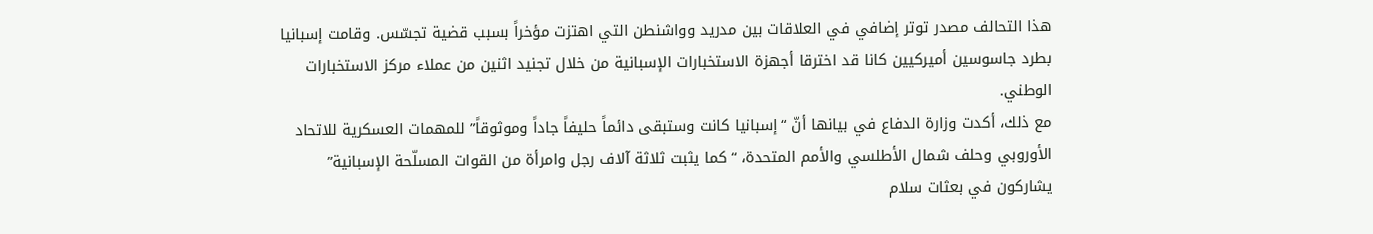هذا التحالف مصدر توتر إضافي في العلاقات بين مدريد وواشنطن التي اهتزت مؤخراً بسبب قضية تجسّس. وقامت إسبانيا بطرد جاسوسين أميركيين كانا قد اخترقا أجهزة الاستخبارات الإسبانية من خلال تجنيد اثنين من عملاء مركز الاستخبارات الوطني.
مع ذلك، أكدت وزارة الدفاع في بيانها أنّ “إسبانيا كانت وستبقى دائماً حليفاً جاداً وموثوقاً” للمهمات العسكرية للاتحاد الأوروبي وحلف شمال الأطلسي والأمم المتحدة، “كما يثبت ثلاثة آلاف رجل وامرأة من القوات المسلّحة الإسبانية” يشاركون في بعثات سلام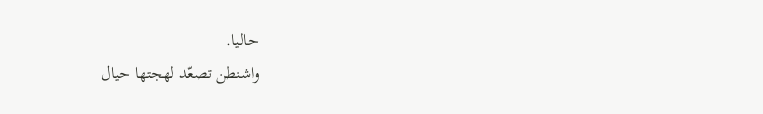حاليا.
واشنطن تصعّد لهجتها حيال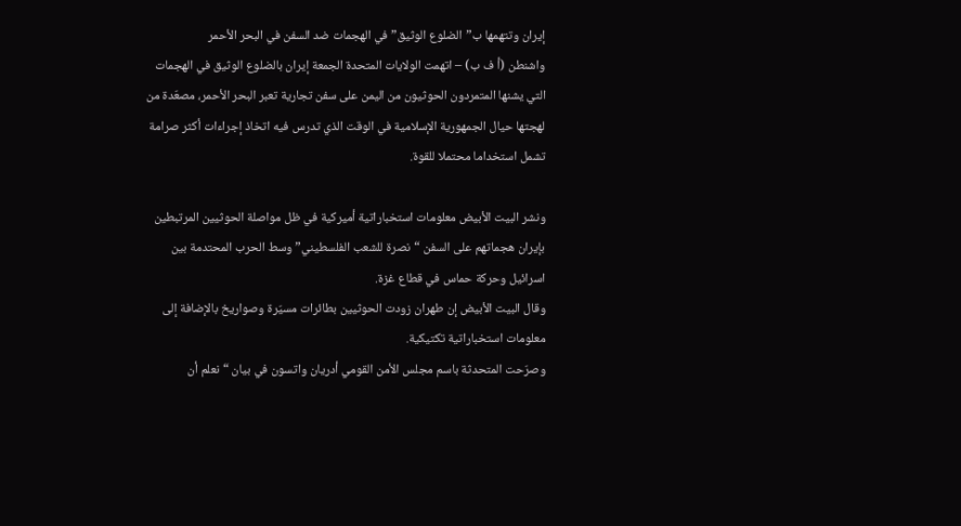إيران وتتهمها ب”الضلوع الوثيق” في الهجمات ضد السفن في البحر الأحمر
واشنطن (أ ف ب) – اتهمت الولايات المتحدة الجمعة إيران بالضلوع الوثيق في الهجمات التي يشنها المتمردون الحوثيون من اليمن على سفن تجارية تعبر البحر الأحمر، مصعّدة من لهجتها حيال الجمهورية الإسلامية في الوقت الذي تدرس فيه اتخاذ إجراءات أكثر صرامة تشمل استخداما محتملا للقوة.

ونشر البيت الأبيض معلومات استخباراتية أميركية في ظل مواصلة الحوثيين المرتبطين بإيران هجماتهم على السفن “نصرة للشعب الفلسطيني” وسط الحرب المحتدمة بين اسرائيل وحركة حماس في قطاع غزة.
وقال البيت الأبيض إن طهران زودت الحوثيين بطائرات مسيّرة وصواريخ بالإضافة إلى معلومات استخباراتية تكتيكية.
وصرّحت المتحدثة باسم مجلس الأمن القومي أدريان واتسون في بيان “نعلم أن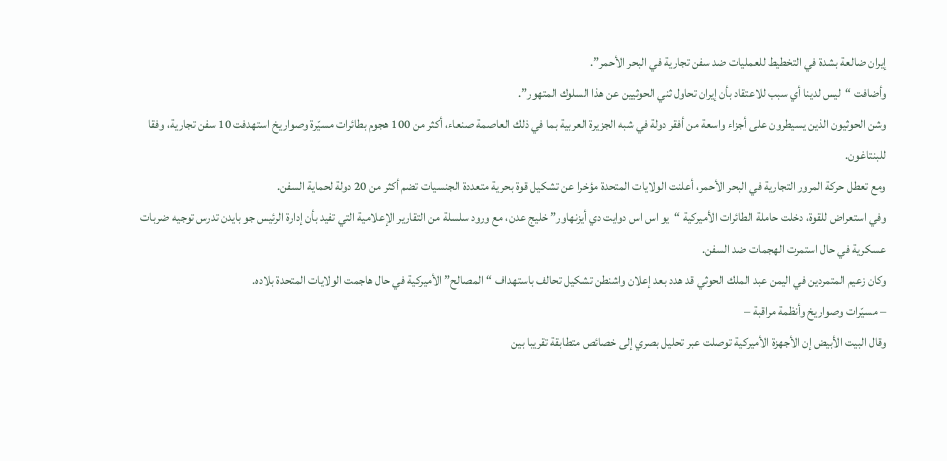إيران ضالعة بشدة في التخطيط للعمليات ضد سفن تجارية في البحر الأحمر”.
وأضافت “ليس لدينا أي سبب للاعتقاد بأن إيران تحاول ثني الحوثيين عن هذا السلوك المتهور”.
وشن الحوثيون الذين يسيطرون على أجزاء واسعة من أفقر دولة في شبه الجزيرة العربية بما في ذلك العاصمة صنعاء، أكثر من 100 هجوم بطائرات مسيّرة وصواريخ استهدفت 10 سفن تجارية، وفقا للبنتاغون.
ومع تعطل حركة المرور التجارية في البحر الأحمر، أعلنت الولايات المتحدة مؤخرا عن تشكيل قوة بحرية متعددة الجنسيات تضم أكثر من 20 دولة لحماية السفن.
وفي استعراض للقوة، دخلت حاملة الطائرات الأميركية “يو اس اس دوايت دي أيزنهاور” خليج عدن، مع ورود سلسلة من التقارير الإعلامية التي تفيد بأن إدارة الرئيس جو بايدن تدرس توجيه ضربات عسكرية في حال استمرت الهجمات ضد السفن.
وكان زعيم المتمردين في اليمن عبد الملك الحوثي قد هدد بعد إعلان واشنطن تشكيل تحالف باستهداف “المصالح” الأميركية في حال هاجمت الولايات المتحدة بلاده.
– مسيّرات وصواريخ وأنظمة مراقبة –
وقال البيت الأبيض إن الأجهزة الأميركية توصلت عبر تحليل بصري إلى خصائص متطابقة تقريبا بين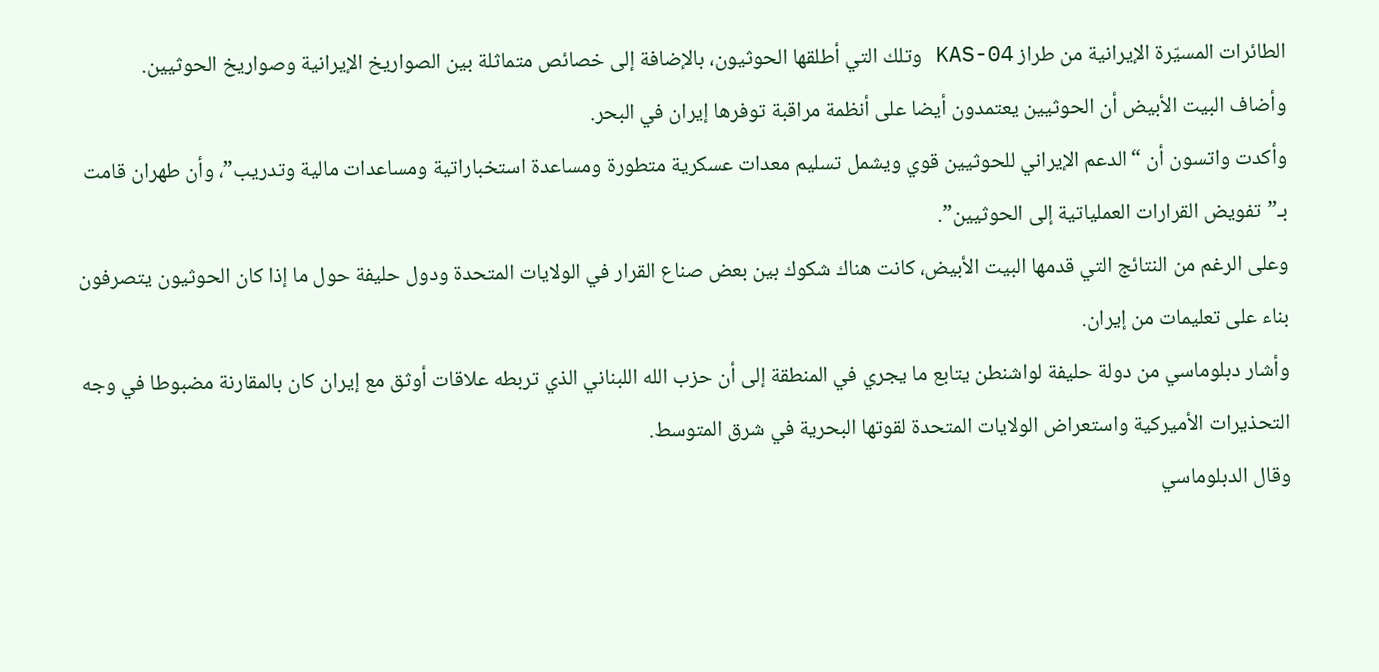الطائرات المسيّرة الإيرانية من طراز KAS-04 وتلك التي أطلقها الحوثيون، بالإضافة إلى خصائص متماثلة بين الصواريخ الإيرانية وصواريخ الحوثيين.
وأضاف البيت الأبيض أن الحوثيين يعتمدون أيضا على أنظمة مراقبة توفرها إيران في البحر.
وأكدت واتسون أن “الدعم الإيراني للحوثيين قوي ويشمل تسليم معدات عسكرية متطورة ومساعدة استخباراتية ومساعدات مالية وتدريب”، وأن طهران قامت بـ”تفويض القرارات العملياتية إلى الحوثيين”.
وعلى الرغم من النتائج التي قدمها البيت الأبيض، كانت هناك شكوك بين بعض صناع القرار في الولايات المتحدة ودول حليفة حول ما إذا كان الحوثيون يتصرفون بناء على تعليمات من إيران.
وأشار دبلوماسي من دولة حليفة لواشنطن يتابع ما يجري في المنطقة إلى أن حزب الله اللبناني الذي تربطه علاقات أوثق مع إيران كان بالمقارنة مضبوطا في وجه التحذيرات الأميركية واستعراض الولايات المتحدة لقوتها البحرية في شرق المتوسط.
وقال الدبلوماسي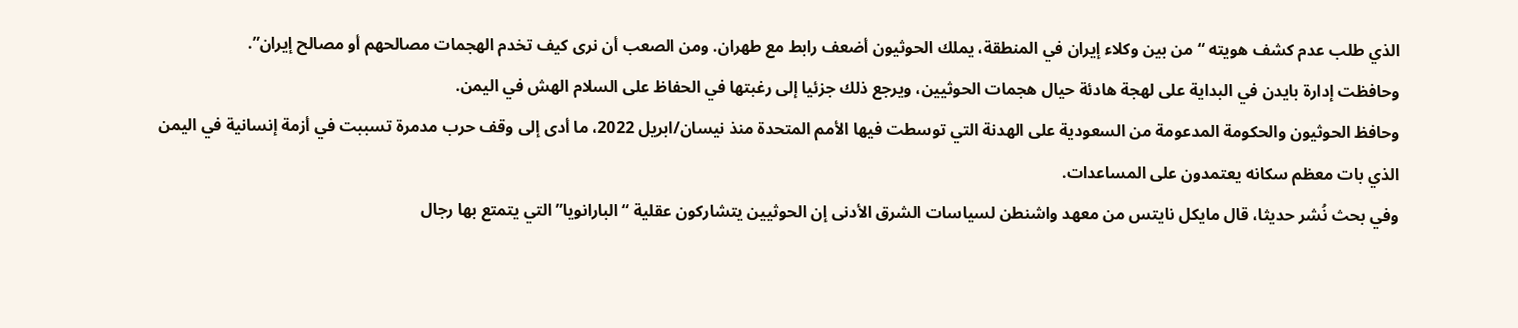الذي طلب عدم كشف هويته “من بين وكلاء إيران في المنطقة، يملك الحوثيون أضعف رابط مع طهران. ومن الصعب أن نرى كيف تخدم الهجمات مصالحهم أو مصالح إيران”.
وحافظت إدارة بايدن في البداية على لهجة هادئة حيال هجمات الحوثيين، ويرجع ذلك جزئيا إلى رغبتها في الحفاظ على السلام الهش في اليمن.
وحافظ الحوثيون والحكومة المدعومة من السعودية على الهدنة التي توسطت فيها الأمم المتحدة منذ نيسان/ابريل 2022، ما أدى إلى وقف حرب مدمرة تسببت في أزمة إنسانية في اليمن الذي بات معظم سكانه يعتمدون على المساعدات.
وفي بحث نُشر حديثا، قال مايكل نايتس من معهد واشنطن لسياسات الشرق الأدنى إن الحوثيين يتشاركون عقلية “البارانويا” التي يتمتع بها رجال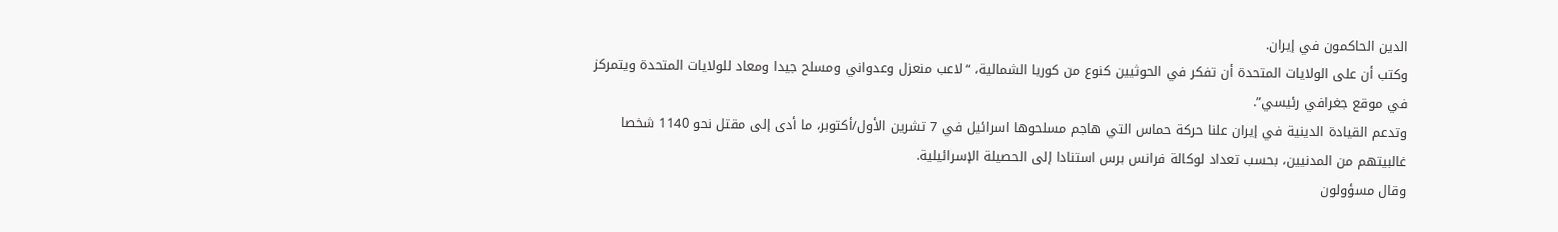الدين الحاكمون في إيران.
وكتب أن على الولايات المتحدة أن تفكر في الحوثيين كنوع من كوريا الشمالية، “لاعب منعزل وعدواني ومسلح جيدا ومعاد للولايات المتحدة ويتمركز في موقع جغرافي رئيسي”.
وتدعم القيادة الدينية في إيران علنا حركة حماس التي هاجم مسلحوها اسرائيل في 7 تشرين الأول/أكتوبر، ما أدى إلى مقتل نحو 1140 شخصا غالبيتهم من المدنيين، بحسب تعداد لوكالة فرانس برس استنادا إلى الحصيلة الإسرائيلية.
وقال مسؤولون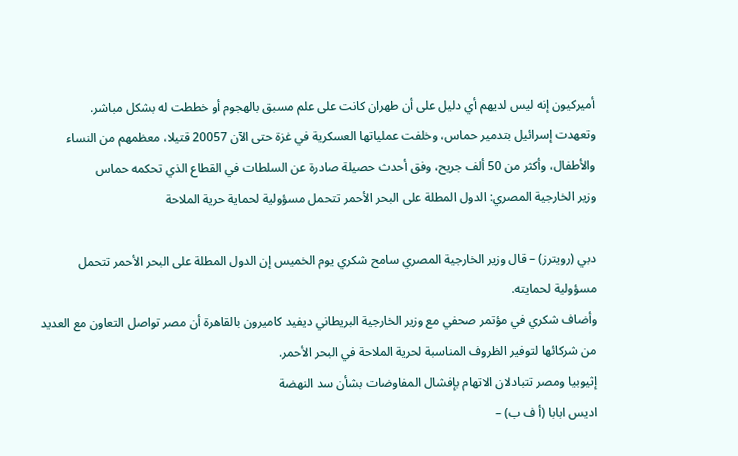أميركيون إنه ليس لديهم أي دليل على أن طهران كانت على علم مسبق بالهجوم أو خططت له بشكل مباشر.
وتعهدت إسرائيل بتدمير حماس، وخلفت عملياتها العسكرية في غزة حتى الآن 20057 قتيلا، معظمهم من النساء والأطفال، وأكثر من 50 ألف جريح، وفق أحدث حصيلة صادرة عن السلطات في القطاع الذي تحكمه حماس
وزير الخارجية المصري: الدول المطلة على البحر الأحمر تتحمل مسؤولية لحماية حرية الملاحة

دبي (رويترز) – قال وزير الخارجية المصري سامح شكري يوم الخميس إن الدول المطلة على البحر الأحمر تتحمل مسؤولية لحمايته.
وأضاف شكري في مؤتمر صحفي مع وزير الخارجية البريطاني ديفيد كاميرون بالقاهرة أن مصر تواصل التعاون مع العديد من شركائها لتوفير الظروف المناسبة لحرية الملاحة في البحر الأحمر.
إثيوبيا ومصر تتبادلان الاتهام بإفشال المفاوضات بشأن سد النهضة
اديس ابابا (أ ف ب) –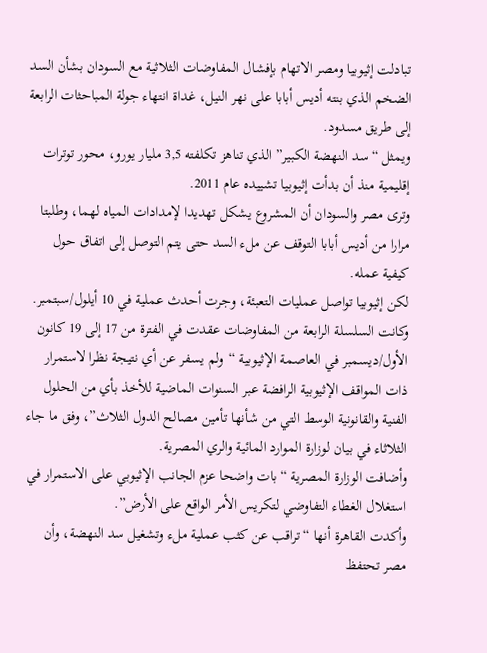تبادلت إثيوبيا ومصر الاتهام بإفشال المفاوضات الثلاثية مع السودان بشأن السد الضخم الذي بنته أديس أبابا على نهر النيل، غداة انتهاء جولة المباحثات الرابعة إلى طريق مسدود.
ويمثل “سد النهضة الكبير” الذي تناهز تكلفته 3,5 مليار يورو، محور توترات إقليمية منذ أن بدأت إثيوبيا تشييده عام 2011.
وترى مصر والسودان أن المشروع يشكل تهديدا لإمدادات المياه لهما، وطلبتا مرارا من أديس أبابا التوقف عن ملء السد حتى يتم التوصل إلى اتفاق حول كيفية عمله.
لكن إثيوبيا تواصل عمليات التعبئة، وجرت أحدث عملية في 10 أيلول/سبتمبر.
وكانت السلسلة الرابعة من المفاوضات عقدت في الفترة من 17 إلى 19 كانون الأول/ديسمبر في العاصمة الإثيوبية “ولم يسفر عن أي نتيجة نظرا لاستمرار ذات المواقف الإثيوبية الرافضة عبر السنوات الماضية للأخذ بأي من الحلول الفنية والقانونية الوسط التي من شأنها تأمين مصالح الدول الثلاث”، وفق ما جاء الثلاثاء في بيان لوزارة الموارد المائية والري المصرية.
وأضافت الوزارة المصرية “بات واضحا عزم الجانب الإثيوبي على الاستمرار في استغلال الغطاء التفاوضي لتكريس الأمر الواقع على الأرض”.
وأكدت القاهرة أنها “تراقب عن كثب عملية ملء وتشغيل سد النهضة، وأن مصر تحتفظ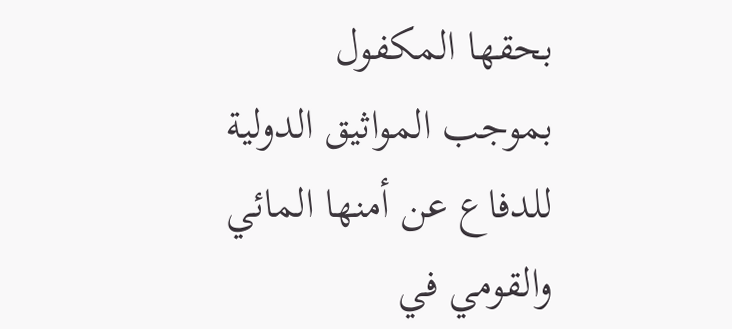بحقها المكفول بموجب المواثيق الدولية للدفاع عن أمنها المائي والقومي في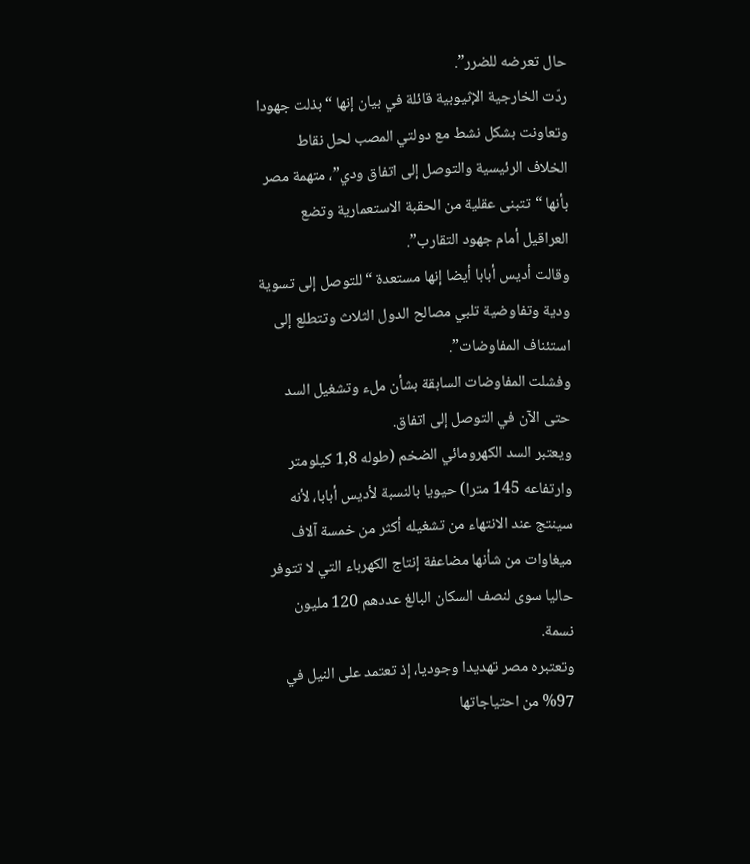حال تعرضه للضرر”.
ردّت الخارجية الإثيوبية قائلة في بيان إنها “بذلت جهودا وتعاونت بشكل نشط مع دولتي المصب لحل نقاط الخلاف الرئيسية والتوصل إلى اتفاق ودي”، متهمة مصر بأنها “تتبنى عقلية من الحقبة الاستعمارية وتضع العراقيل أمام جهود التقارب”.
وقالت أديس أبابا أيضا إنها مستعدة “للتوصل إلى تسوية ودية وتفاوضية تلبي مصالح الدول الثلاث وتتطلع إلى استئناف المفاوضات”.
وفشلت المفاوضات السابقة بشأن ملء وتشغيل السد حتى الآن في التوصل إلى اتفاق.
ويعتبر السد الكهرومائي الضخم (طوله 1,8 كيلومتر وارتفاعه 145 مترا) حيويا بالنسبة لأديس أبابا، لأنه سينتج عند الانتهاء من تشغيله أكثر من خمسة آلاف ميغاوات من شأنها مضاعفة إنتاج الكهرباء التي لا تتوفر حاليا سوى لنصف السكان البالغ عددهم 120 مليون نسمة.
وتعتبره مصر تهديدا وجوديا، إذ تعتمد على النيل في 97% من احتياجاتها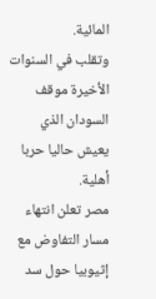المائية.
وتقلب في السنوات الأخيرة موقف السودان الذي يعيش حاليا حربا أهلية.
مصر تعلن انتهاء مسار التفاوض مع إثيوبيا حول سد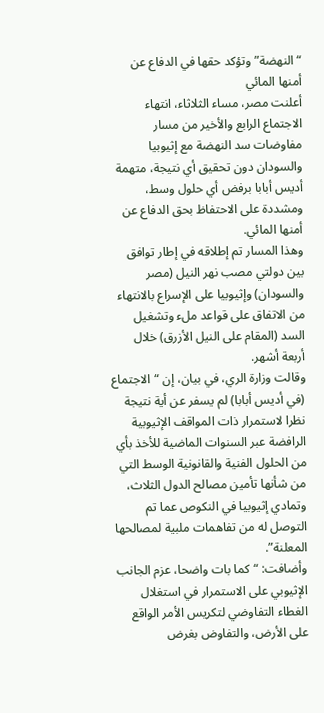“النهضة” وتؤكد حقها في الدفاع عن أمنها المائي
أعلنت مصر، مساء الثلاثاء، انتهاء الاجتماع الرابع والأخير من مسار مفاوضات سد النهضة مع إثيوبيا والسودان دون تحقيق أي نتيجة، متهمة أديس أبابا برفض أي حلول وسط، ومشددة على الاحتفاظ بحق الدفاع عن أمنها المائي.
وهذا المسار تم إطلاقه في إطار توافق بين دولتي مصب نهر النيل (مصر والسودان) وإثيوبيا على الإسراع بالانتهاء من الاتفاق على قواعد ملء وتشغيل السد (المقام على النيل الأزرق) خلال أربعة أشهر.
وقالت وزارة الري، في بيان، إن “الاجتماع (في أديس أبابا) لم يسفر عن أية نتيجة نظرا لاستمرار ذات المواقف الإثيوبية الرافضة عبر السنوات الماضية للأخذ بأي من الحلول الفنية والقانونية الوسط التي من شأنها تأمين مصالح الدول الثلاث، وتمادي إثيوبيا في النكوص عما تم التوصل له من تفاهمات ملبية لمصالحها المعلنة”.
وأضافت: “كما بات واضحا، عزم الجانب الإثيوبي على الاستمرار في استغلال الغطاء التفاوضي لتكريس الأمر الواقع على الأرض، والتفاوض بغرض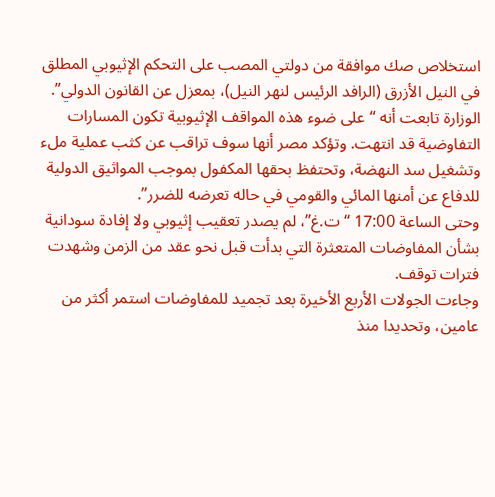استخلاص صك موافقة من دولتي المصب على التحكم الإثيوبي المطلق في النيل الأزرق (الرافد الرئيس لنهر النيل)، بمعزل عن القانون الدولي”.
الوزارة تابعت أنه “على ضوء هذه المواقف الإثيوبية تكون المسارات التفاوضية قد انتهت. وتؤكد مصر أنها سوف تراقب عن كثب عملية ملء وتشغيل سد النهضة، وتحتفظ بحقها المكفول بموجب المواثيق الدولية للدفاع عن أمنها المائي والقومي في حاله تعرضه للضرر”.
وحتى الساعة 17:00 “ت.غ”، لم يصدر تعقيب إثيوبي ولا إفادة سودانية بشأن المفاوضات المتعثرة التي بدأت قبل نحو عقد من الزمن وشهدت فترات توقف.
وجاءت الجولات الأربع الأخيرة بعد تجميد للمفاوضات استمر أكثر من عامين، وتحديدا منذ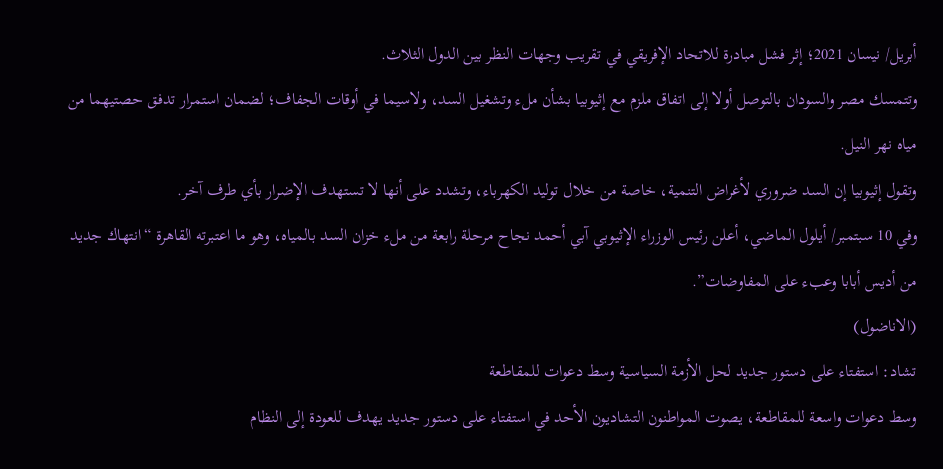أبريل/ نيسان 2021؛ إثر فشل مبادرة للاتحاد الإفريقي في تقريب وجهات النظر بين الدول الثلاث.
وتتمسك مصر والسودان بالتوصل أولا إلى اتفاق ملزم مع إثيوبيا بشأن ملء وتشغيل السد، ولاسيما في أوقات الجفاف؛ لضمان استمرار تدفق حصتيهما من مياه نهر النيل.
وتقول إثيوبيا إن السد ضروري لأغراض التنمية، خاصة من خلال توليد الكهرباء، وتشدد على أنها لا تستهدف الإضرار بأي طرف آخر.
وفي 10 سبتمبر/ أيلول الماضي، أعلن رئيس الوزراء الإثيوبي آبي أحمد نجاح مرحلة رابعة من ملء خزان السد بالمياه، وهو ما اعتبرته القاهرة “انتهاك جديد من أديس أبابا وعبء على المفاوضات”.
(الاناضول)
تشاد: استفتاء على دستور جديد لحل الأزمة السياسية وسط دعوات للمقاطعة
وسط دعوات واسعة للمقاطعة، يصوت المواطنون التشاديون الأحد في استفتاء على دستور جديد يهدف للعودة إلى النظام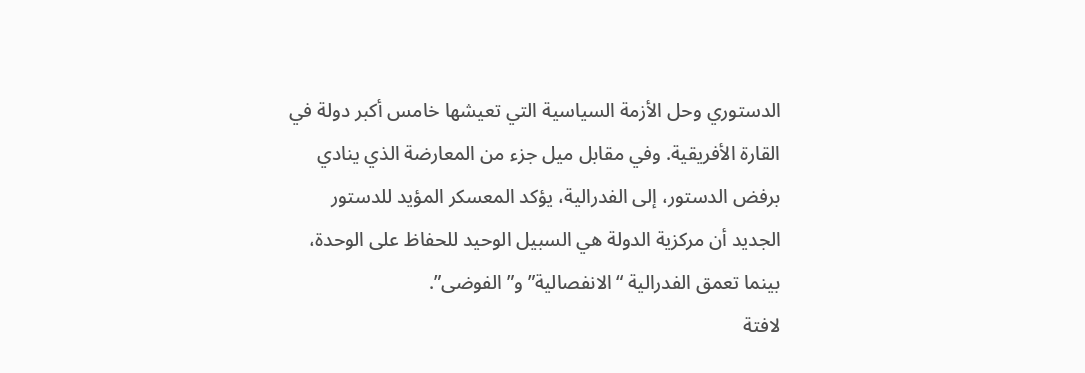الدستوري وحل الأزمة السياسية التي تعيشها خامس أكبر دولة في القارة الأفريقية. وفي مقابل ميل جزء من المعارضة الذي ينادي برفض الدستور، إلى الفدرالية، يؤكد المعسكر المؤيد للدستور الجديد أن مركزية الدولة هي السبيل الوحيد للحفاظ على الوحدة، بينما تعمق الفدرالية “الانفصالية” و”الفوضى”.
لافتة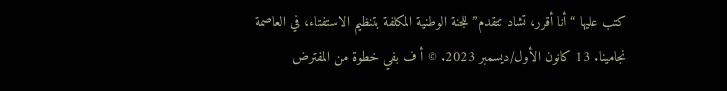كتب عليها “أنا أقرر، تشاد تتقدم” للجنة الوطنية المكلفة بتنظيم الاستفتاء، في العاصمة نجامينا. 13 كانون الأول/ديسمبر 2023. © أ ف بفي خطوة من المفترض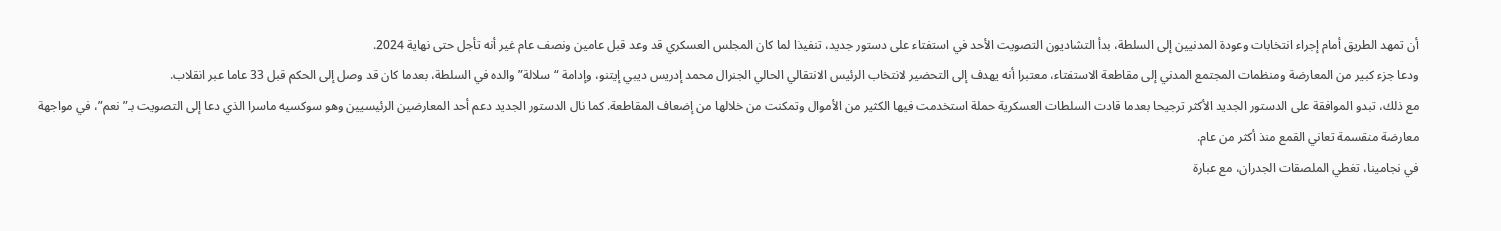أن تمهد الطريق أمام إجراء انتخابات وعودة المدنيين إلى السلطة، بدأ التشاديون التصويت الأحد في استفتاء على دستور جديد، تنفيذا لما كان المجلس العسكري قد وعد قبل عامين ونصف عام غير أنه تأجل حتى نهاية 2024.
ودعا جزء كبير من المعارضة ومنظمات المجتمع المدني إلى مقاطعة الاستفتاء، معتبرا أنه يهدف إلى التحضير لانتخاب الرئيس الانتقالي الحالي الجنرال محمد إدريس ديبي إيتنو، وإدامة “سلالة” والده في السلطة، بعدما كان قد وصل إلى الحكم قبل 33 عاما عبر انقلاب.
مع ذلك، تبدو الموافقة على الدستور الجديد الأكثر ترجيحا بعدما قادت السلطات العسكرية حملة استخدمت فيها الكثير من الأموال وتمكنت من خلالها من إضعاف المقاطعة. كما نال الدستور الجديد دعم أحد المعارضين الرئيسيين وهو سوكسيه ماسرا الذي دعا إلى التصويت بـ”نعم”، في مواجهة معارضة منقسمة تعاني القمع منذ أكثر من عام.
في نجامينا، تغطي الملصقات الجدران، مع عبارة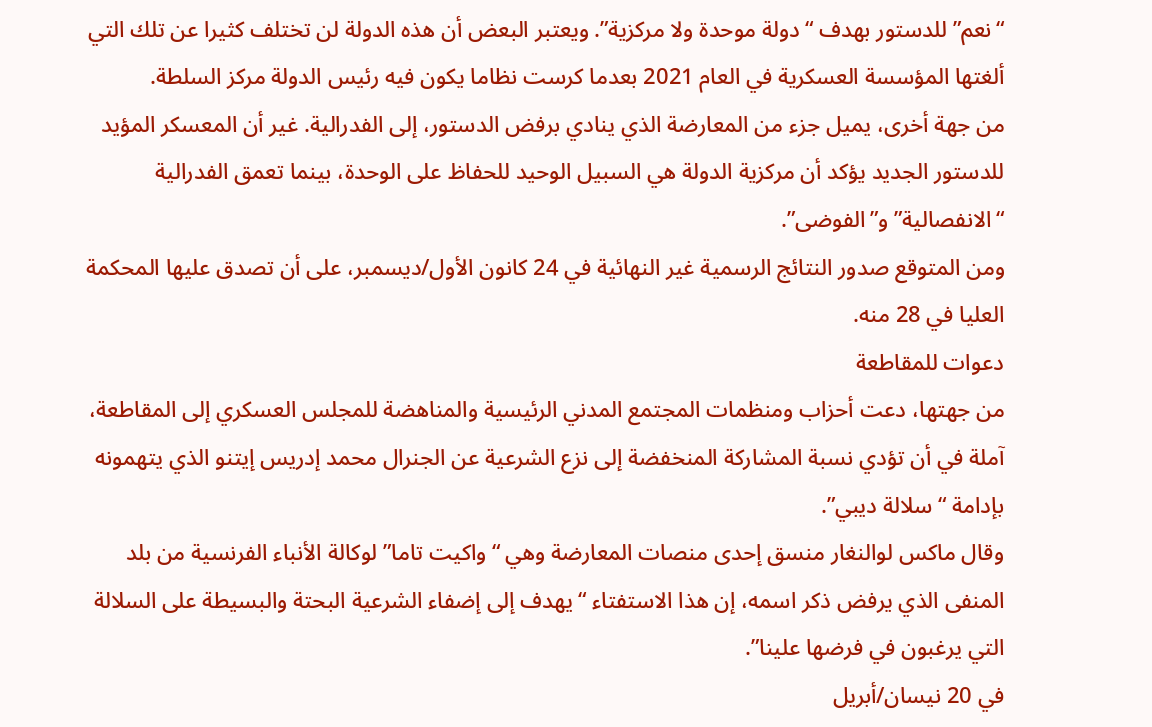“نعم” للدستور بهدف “دولة موحدة ولا مركزية”. ويعتبر البعض أن هذه الدولة لن تختلف كثيرا عن تلك التي ألغتها المؤسسة العسكرية في العام 2021 بعدما كرست نظاما يكون فيه رئيس الدولة مركز السلطة.
من جهة أخرى، يميل جزء من المعارضة الذي ينادي برفض الدستور، إلى الفدرالية. غير أن المعسكر المؤيد للدستور الجديد يؤكد أن مركزية الدولة هي السبيل الوحيد للحفاظ على الوحدة، بينما تعمق الفدرالية “الانفصالية” و”الفوضى”.
ومن المتوقع صدور النتائج الرسمية غير النهائية في 24 كانون الأول/ديسمبر، على أن تصدق عليها المحكمة العليا في 28 منه.
دعوات للمقاطعة
من جهتها، دعت أحزاب ومنظمات المجتمع المدني الرئيسية والمناهضة للمجلس العسكري إلى المقاطعة، آملة في أن تؤدي نسبة المشاركة المنخفضة إلى نزع الشرعية عن الجنرال محمد إدريس إيتنو الذي يتهمونه بإدامة “سلالة ديبي”.
وقال ماكس لوالنغار منسق إحدى منصات المعارضة وهي “واكيت تاما” لوكالة الأنباء الفرنسية من بلد المنفى الذي يرفض ذكر اسمه، إن هذا الاستفتاء “يهدف إلى إضفاء الشرعية البحتة والبسيطة على السلالة التي يرغبون في فرضها علينا”.
في 20 نيسان/أبريل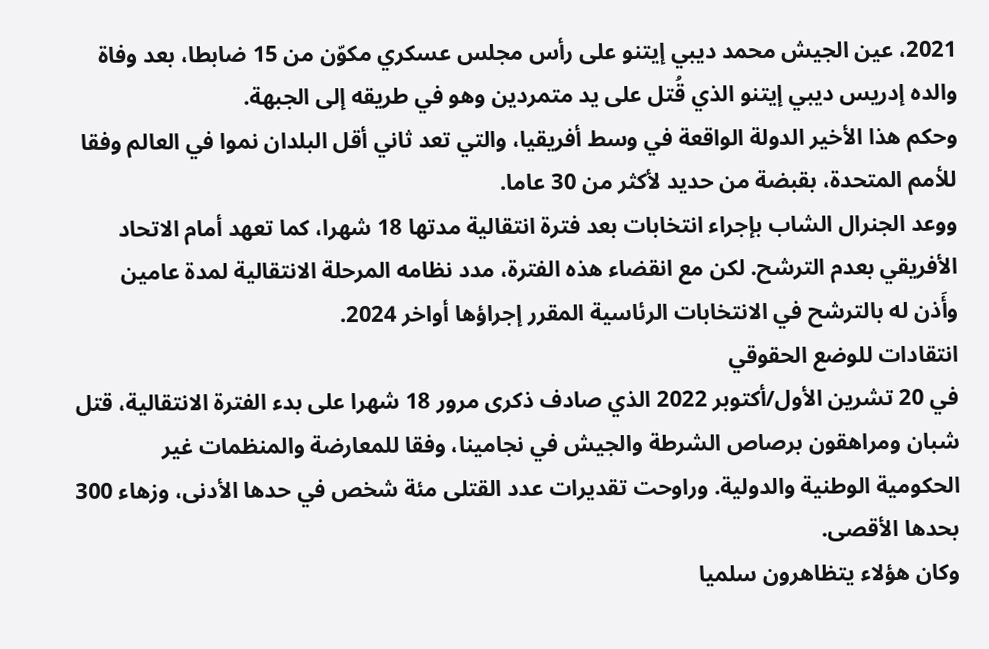2021، عين الجيش محمد ديبي إيتنو على رأس مجلس عسكري مكوّن من 15 ضابطا، بعد وفاة والده إدريس ديبي إيتنو الذي قُتل على يد متمردين وهو في طريقه إلى الجبهة.
وحكم هذا الأخير الدولة الواقعة في وسط أفريقيا، والتي تعد ثاني أقل البلدان نموا في العالم وفقا للأمم المتحدة، بقبضة من حديد لأكثر من 30 عاما.
ووعد الجنرال الشاب بإجراء انتخابات بعد فترة انتقالية مدتها 18 شهرا، كما تعهد أمام الاتحاد الأفريقي بعدم الترشح. لكن مع انقضاء هذه الفترة، مدد نظامه المرحلة الانتقالية لمدة عامين وأَذن له بالترشح في الانتخابات الرئاسية المقرر إجراؤها أواخر 2024.
انتقادات للوضع الحقوقي
في 20 تشرين الأول/أكتوبر 2022 الذي صادف ذكرى مرور 18 شهرا على بدء الفترة الانتقالية، قتل شبان ومراهقون برصاص الشرطة والجيش في نجامينا، وفقا للمعارضة والمنظمات غير الحكومية الوطنية والدولية. وراوحت تقديرات عدد القتلى مئة شخص في حدها الأدنى، وزهاء 300 بحدها الأقصى.
وكان هؤلاء يتظاهرون سلميا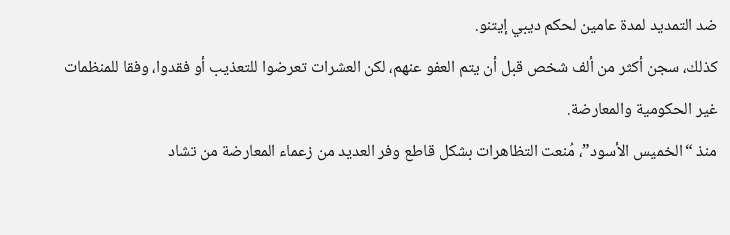ضد التمديد لمدة عامين لحكم ديبي إيتنو.
كذلك، سجن أكثر من ألف شخص قبل أن يتم العفو عنهم، لكن العشرات تعرضوا للتعذيب أو فقدوا، وفقا للمنظمات غير الحكومية والمعارضة.
منذ “الخميس الأسود”، مُنعت التظاهرات بشكل قاطع وفر العديد من زعماء المعارضة من تشاد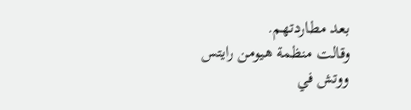بعد مطاردتهم.
وقالت منظمة هيومن رايتس ووتش في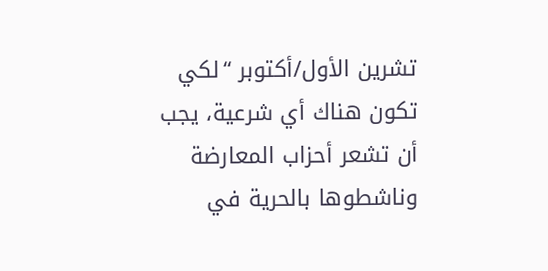تشرين الأول/أكتوبر “لكي تكون هناك أي شرعية، يجب أن تشعر أحزاب المعارضة وناشطوها بالحرية في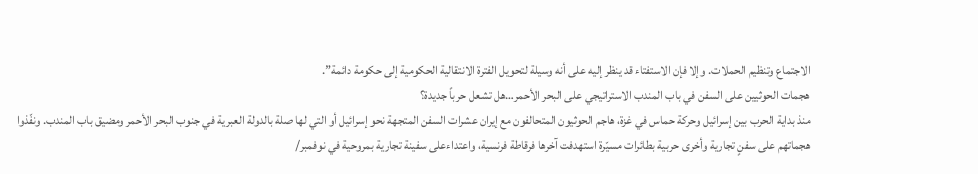الاجتماع وتنظيم الحملات. وإلا فإن الاستفتاء قد ينظر إليه على أنه وسيلة لتحويل الفترة الانتقالية الحكومية إلى حكومة دائمة”.
هجمات الحوثيين على السفن في باب المندب الاستراتيجي على البحر الأحمر…هل تشعل حرباً جديدة؟
منذ بداية الحرب بين إسرائيل وحركة حماس في غزة، هاجم الحوثيون المتحالفون مع إيران عشرات السفن المتجهة نحو إسرائيل أو التي لها صلة بالدولة العبرية في جنوب البحر الأحمر ومضيق باب المندب. ونفّذوا هجماتهم على سفنٍ تجارية وأخرى حربية بطائرات مسيّرة استهدفت آخرها فرقاطة فرنسية، واعتداءعلى سفينة تجارية بمروحية في نوفمبر/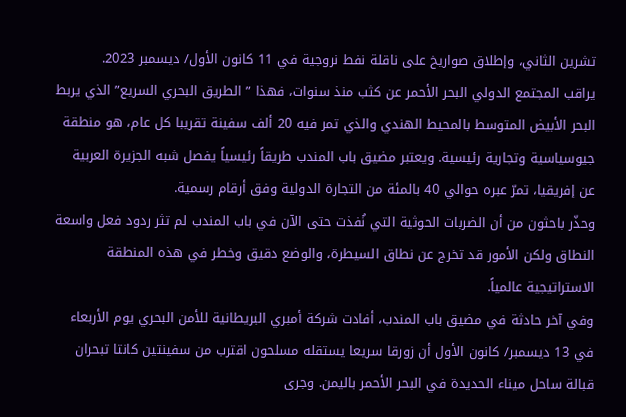تشرين الثاني، وإطلاق صواريخ على ناقلة نفط نروجية في 11 كانون الأول/ ديسمبر 2023.
يراقب المجتمع الدولي البحر الأحمر عن كثب منذ سنوات، فهذا ” الطريق البحري السريع” الذي يربط البحر الأبيض المتوسط بالمحيط الهندي والذي تمر فيه 20 ألف سفينة تقريبا كل عام، هو منطقة جيوسياسية وتجارية رئيسية. ويعتبر مضيق باب المندب طريقاً رئيسياً يفصل شبه الجزيرة العربية عن إفريقيا، تمرّ عبره حوالي 40 بالمئة من التجارة الدولية وفق أرقام رسمية.
وحذّر باحثون من أن الضربات الحوثية التي نُفذت حتى الآن في باب المندب لم تثر ردود فعل واسعة النطاق ولكن الأمور قد تخرج عن نطاق السيطرة، والوضع دقيق وخطر في هذه المنطقة الاستراتيجية عالمياً.
وفي آخر حادثة في مضيق باب المندب، أفادت شركة أمبري البريطانية للأمن البحري يوم الأربعاء في 13 ديسمبر/ كانون الأول أن زورقا سريعا يستقله مسلحون اقترب من سفينتين كانتا تبحران قبالة ساحل ميناء الحديدة في البحر الأحمر باليمن. وجرى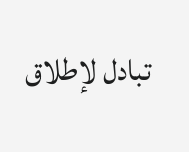تبادل لإطلاق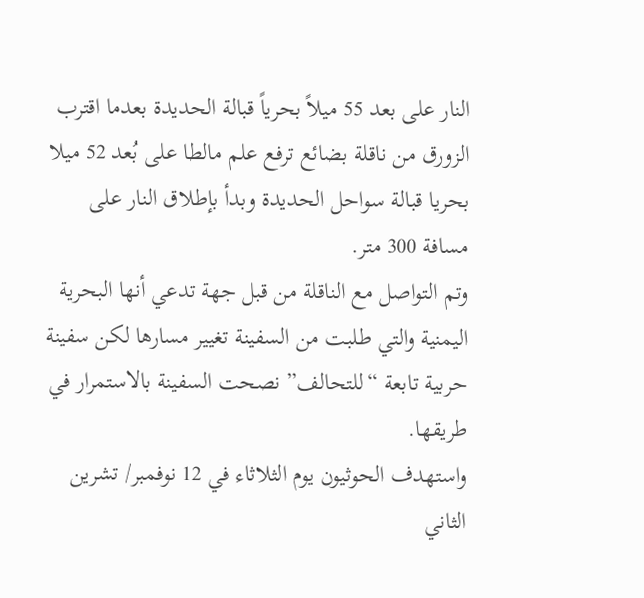النار على بعد 55 ميلاً بحرياً قبالة الحديدة بعدما اقترب الزورق من ناقلة بضائع ترفع علم مالطا على بُعد 52 ميلا بحريا قبالة سواحل الحديدة وبدأ بإطلاق النار على مسافة 300 متر.
وتم التواصل مع الناقلة من قبل جهة تدعي أنها البحرية اليمنية والتي طلبت من السفينة تغيير مسارها لكن سفينة حربية تابعة “للتحالف” نصحت السفينة بالاستمرار في طريقها.
واستهدف الحوثيون يوم الثلاثاء في 12 نوفمبر/ تشرين الثاني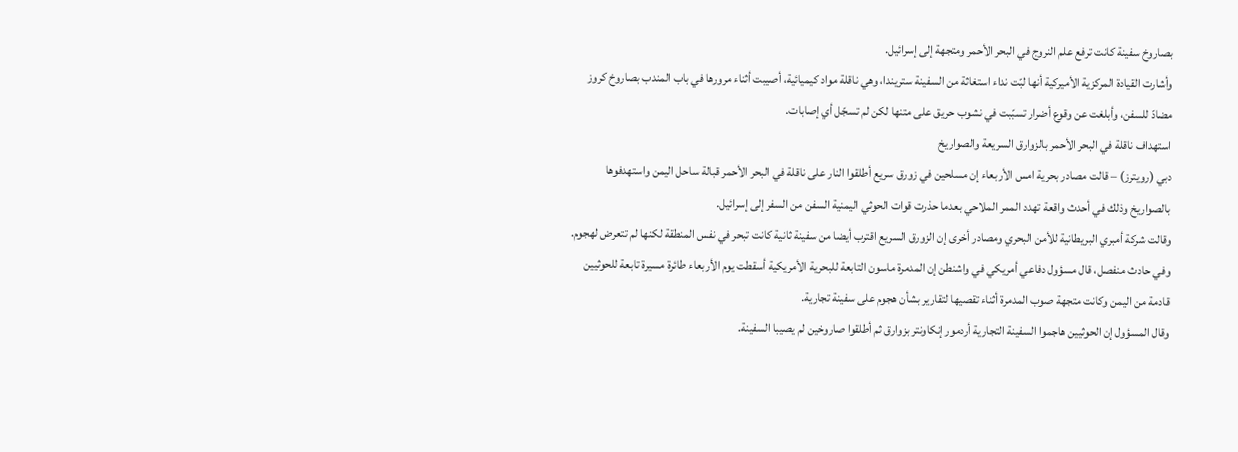بصاروخ سفينة كانت ترفع علم النروج في البحر الأحمر ومتجهة إلى إسرائيل.
وأشارت القيادة المركزية الأميركية أنها لبّت نداء استغاثة من السفينة ستريندا، وهي ناقلة مواد كيميائية، أصيبت أثناء مرورها في باب المندب بصاروخ كروز مضادّ للسفن، وأبلغت عن وقوع أضرار تسبّبت في نشوب حريق على متنها لكن لم تسجّل أي إصابات.
استهداف ناقلة في البحر الأحمر بالزوارق السريعة والصواريخ
دبي (رويترز) – قالت مصادر بحرية امس الأربعاء إن مسلحين في زورق سريع أطلقوا النار على ناقلة في البحر الأحمر قبالة ساحل اليمن واستهدفوها بالصواريخ وذلك في أحدث واقعة تهدد الممر الملاحي بعدما حذرت قوات الحوثي اليمنية السفن من السفر إلى إسرائيل.
وقالت شركة أمبري البريطانية للأمن البحري ومصادر أخرى إن الزورق السريع اقترب أيضا من سفينة ثانية كانت تبحر في نفس المنطقة لكنها لم تتعرض لهجوم.
وفي حادث منفصل، قال مسؤول دفاعي أمريكي في واشنطن إن المدمرة ماسون التابعة للبحرية الأمريكية أسقطت يوم الأربعاء طائرة مسيرة تابعة للحوثيين قادمة من اليمن وكانت متجهة صوب المدمرة أثناء تقصيها لتقارير بشأن هجوم على سفينة تجارية.
وقال المسؤول إن الحوثيين هاجموا السفينة التجارية أردمور إنكاونتر بزوارق ثم أطلقوا صاروخين لم يصيبا السفينة.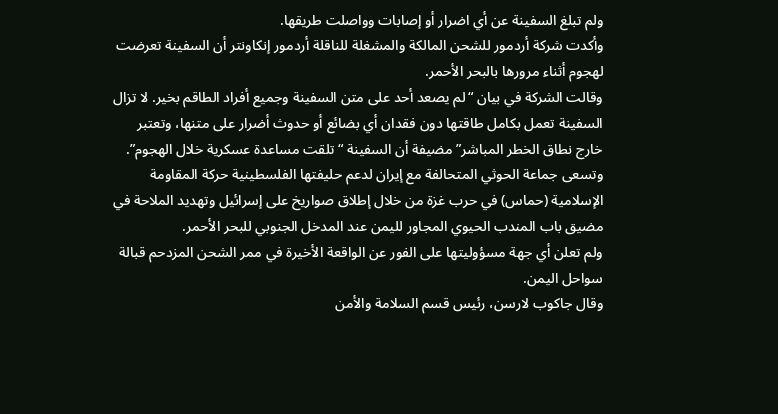ولم تبلغ السفينة عن أي اضرار أو إصابات وواصلت طريقها.
وأكدت شركة أردمور للشحن المالكة والمشغلة للناقلة أردمور إنكاونتر أن السفينة تعرضت لهجوم أثناء مرورها بالبحر الأحمر.
وقالت الشركة في بيان “لم يصعد أحد على متن السفينة وجميع أفراد الطاقم بخير. لا تزال السفينة تعمل بكامل طاقتها دون فقدان أي بضائع أو حدوث أضرار على متنها، وتعتبر خارج نطاق الخطر المباشر” مضيفة أن السفينة “تلقت مساعدة عسكرية خلال الهجوم”.
وتسعى جماعة الحوثي المتحالفة مع إيران لدعم حليفتها الفلسطينية حركة المقاومة الإسلامية (حماس) في حرب غزة من خلال إطلاق صواريخ على إسرائيل وتهديد الملاحة في مضيق باب المندب الحيوي المجاور لليمن عند المدخل الجنوبي للبحر الأحمر.
ولم تعلن أي جهة مسؤوليتها على الفور عن الواقعة الأخيرة في ممر الشحن المزدحم قبالة سواحل اليمن.
وقال جاكوب لارسن، رئيس قسم السلامة والأمن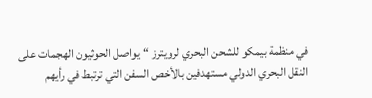في منظمة بيمكو للشحن البحري لرويترز “يواصل الحوثيون الهجمات على النقل البحري الدولي مستهدفين بالأخص السفن التي ترتبط في رأيهم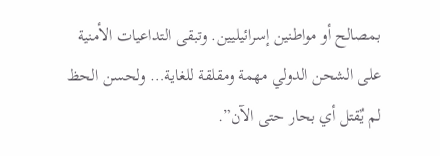بمصالح أو مواطنين إسرائيليين. وتبقى التداعيات الأمنية على الشحن الدولي مهمة ومقلقة للغاية… ولحسن الحظ لم يٌقتل أي بحار حتى الآن”.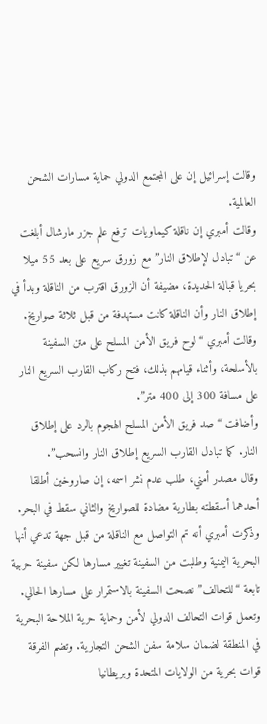وقالت إسرائيل إن على المجتمع الدولي حماية مسارات الشحن العالمية.
وقالت أمبري إن ناقلة كيماويات ترفع علم جزر مارشال أبلغت عن “تبادل لإطلاق النار” مع زورق سريع على بعد 55 ميلا بحريا قبالة الحديدة، مضيفة أن الزورق اقترب من الناقلة وبدأ في إطلاق النار وأن الناقلة كانت مستهدفة من قبل ثلاثة صواريخ.
وقالت أمبري “لوح فريق الأمن المسلح على متن السفينة بالأسلحة، وأثناء قيامهم بذلك، فتح ركاب القارب السريع النار على مسافة 300 إلى 400 متر”.
وأضافت “صد فريق الأمن المسلح الهجوم بالرد على إطلاق النار. كما تبادل القارب السريع إطلاق النار وانسحب”.
وقال مصدر أمني، طلب عدم نشر اسمه، إن صاروخين أطلقا أحدهما أسقطته بطارية مضادة للصواريخ والثاني سقط في البحر.
وذكرت أمبري أنه تم التواصل مع الناقلة من قبل جهة تدعي أنها البحرية اليمنية وطلبت من السفينة تغيير مسارها لكن سفينة حربية تابعة “للتحالف” نصحت السفينة بالاستمرار على مسارها الحالي.
وتعمل قوات التحالف الدولي لأمن وحماية حرية الملاحة البحرية في المنطقة لضمان سلامة سفن الشحن التجارية. وتضم الفرقة قوات بحرية من الولايات المتحدة وبريطانيا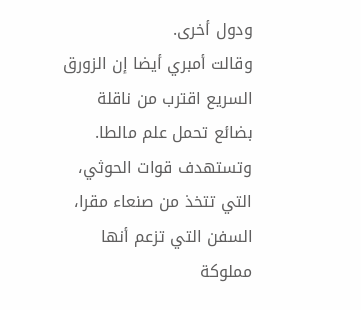ودول أخرى.
وقالت أمبري أيضا إن الزورق السريع اقترب من ناقلة بضائع تحمل علم مالطا.
وتستهدف قوات الحوثي، التي تتخذ من صنعاء مقرا، السفن التي تزعم أنها مملوكة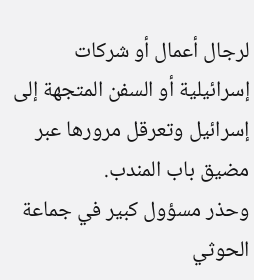لرجال أعمال أو شركات إسرائيلية أو السفن المتجهة إلى إسرائيل وتعرقل مرورها عبر مضيق باب المندب.
وحذر مسؤول كبير في جماعة الحوثي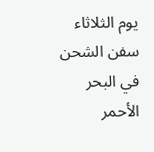يوم الثلاثاء سفن الشحن في البحر الأحمر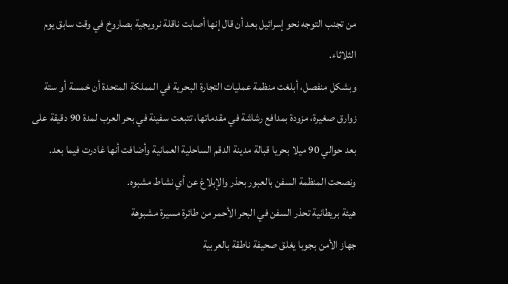من تجنب التوجه نحو إسرائيل بعد أن قال إنها أصابت ناقلة نرويجية بصاروخ في وقت سابق يوم الثلاثاء.
وبشكل منفصل، أبلغت منظمة عمليات التجارة البحرية في المملكة المتحدة أن خمسة أو ستة زوارق صغيرة، مزودة بمدافع رشاشة في مقدماتها، تتبعت سفينة في بحر العرب لمدة 90 دقيقة على بعد حوالي 90 ميلا بحريا قبالة مدينة الدقم الساحلية العمانية وأضافت أنها غادرت فيما بعد.
ونصحت المنظمة السفن بالعبور بحذر والإبلاغ عن أي نشاط مشبوه.
هيئة بريطانية تحذر السفن في البحر الأحمر من طائرة مسيرة مشبوهة
جهاز الأمن بجوبا يغلق صحيفة ناطقة بالعربية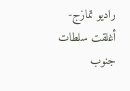راديو تمازج- أغلقت سلطات جنوب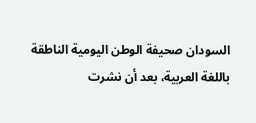السودان صحيفة الوطن اليومية الناطقة باللغة العربية، بعد أن نشرت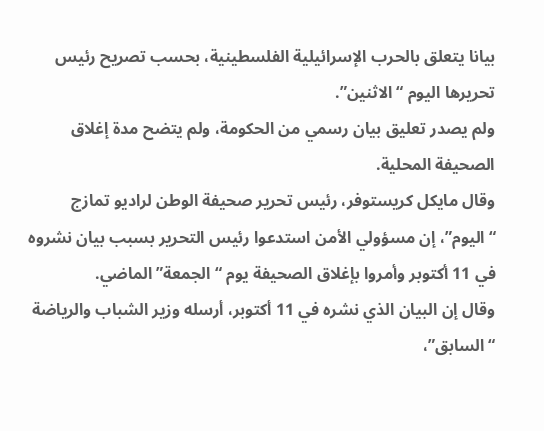بيانا يتعلق بالحرب الإسرائيلية الفلسطينية، بحسب تصريح رئيس تحريرها اليوم “الاثنين”.
ولم يصدر تعليق بيان رسمي من الحكومة، ولم يتضح مدة إغلاق الصحيفة المحلية.
وقال مايكل كريستوفر، رئيس تحرير صحيفة الوطن لراديو تمازج “اليوم”، إن مسؤولي الأمن استدعوا رئيس التحرير بسبب بيان نشروه في 11 أكتوبر وأمروا بإغلاق الصحيفة يوم “الجمعة” الماضي.
وقال إن البيان الذي نشره في 11 أكتوبر، أرسله وزير الشباب والرياضة “السابق”،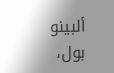ألبينو بول،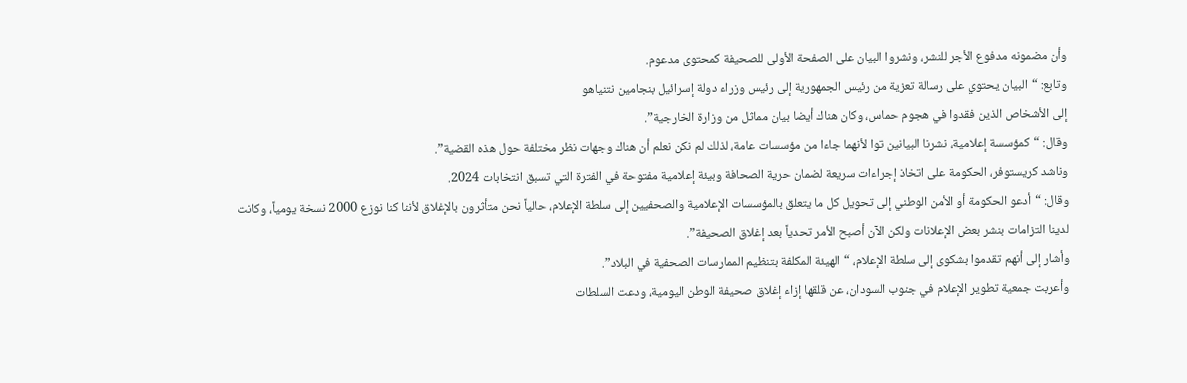وأن مضمونه مدفوع الأجر للنشر، ونشروا البيان على الصفحة الأولى للصحيفة كمحتوى مدعوم.
وتابع: “البيان يحتوي على رسالة تعزية من رئيس الجمهورية إلى رئيس وزراء دولة إسرائيل بنجامين نتنياهو
إلى الأشخاص الذين فقدوا في هجوم حماس، وكان هناك أيضا بيان مماثل من وزارة الخارجية”.
وقال: “كمؤسسة إعلامية، نشرنا البيانين توا لأنهما جاءا من مؤسسات عامة، لذلك لم نكن نعلم أن هناك وجهات نظر مختلفة حول هذه القضية”.
وناشد كريستوفر، الحكومة على اتخاذ إجراءات سريعة لضمان حرية الصحافة وبيئة إعلامية مفتوحة في الفترة التي تسبق انتخابات 2024.
وقال: “أدعو الحكومة أو الأمن الوطني إلى تحويل كل ما يتعلق بالمؤسسات الإعلامية والصحفيين إلى سلطة الإعلام، حالياً نحن متأثرون بالإغلاق لأننا كنا نوزع 2000 نسخة يومياً، وكانت لدينا التزامات بنشر بعض الإعلانات ولكن الآن أصبح الأمر تحدياً بعد إغلاق الصحيفة”.
وأشار إلى أنهم تقدموا بشكوى إلى سلطة الإعلام، “الهيئة المكلفة بتنظيم الممارسات الصحفية في البلاد”.
وأعربت جمعية تطوير الإعلام في جنوب السودان، عن قلقها إزاء إغلاق صحيفة الوطن اليومية، ودعت السلطات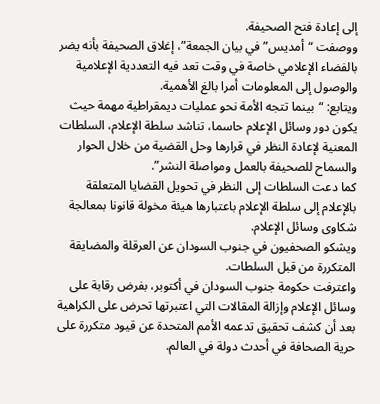إلى إعادة فتح الصحيفة.
ووصفت “أمديس” في بيان الجمعة”، إغلاق الصحيفة بأنه يضر بالفضاء الإعلامي خاصة في وقت تعد فيه التعددية الإعلامية والوصول إلى المعلومات أمرا بالغ الأهمية.
ويتابع: “بينما تتجه الأمة نحو عمليات ديمقراطية مهمة حيث يكون دور وسائل الإعلام حاسما، تناشد سلطة الإعلام، السلطات المعنية لإعادة النظر في قرارها وحل القضية من خلال الحوار والسماح للصحيفة بالعمل ومواصلة النشر”.
كما دعت السلطات إلى النظر في تحويل القضايا المتعلقة بالإعلام إلى سلطة الإعلام باعتبارها هيئة مخولة قانونا بمعالجة شكاوى وسائل الإعلام.
ويشكو الصحفيون في جنوب السودان عن العرقلة والمضايقة المتكررة من قبل السلطات.
واعترفت حكومة جنوب السودان في أكتوبر، بفرض رقابة على وسائل الإعلام وإزالة المقالات التي اعتبرتها تحرض على الكراهية بعد أن كشف تحقيق تدعمه الأمم المتحدة عن قيود متكررة على حرية الصحافة في أحدث دولة في العالم.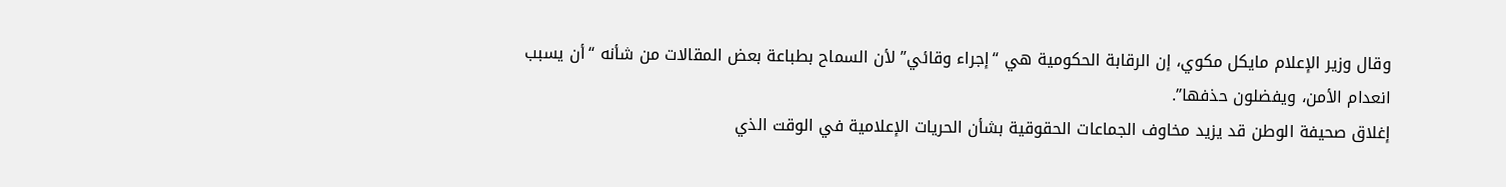وقال وزير الإعلام مايكل مكوي، إن الرقابة الحكومية هي “إجراء وقائي” لأن السماح بطباعة بعض المقالات من شأنه “أن يسبب انعدام الأمن، ويفضلون حذفها”.
إغلاق صحيفة الوطن قد يزيد مخاوف الجماعات الحقوقية بشأن الحريات الإعلامية في الوقت الذي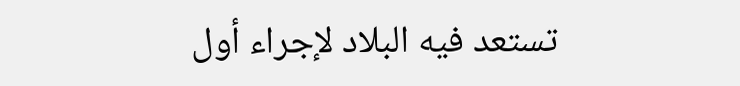تستعد فيه البلاد لإجراء أول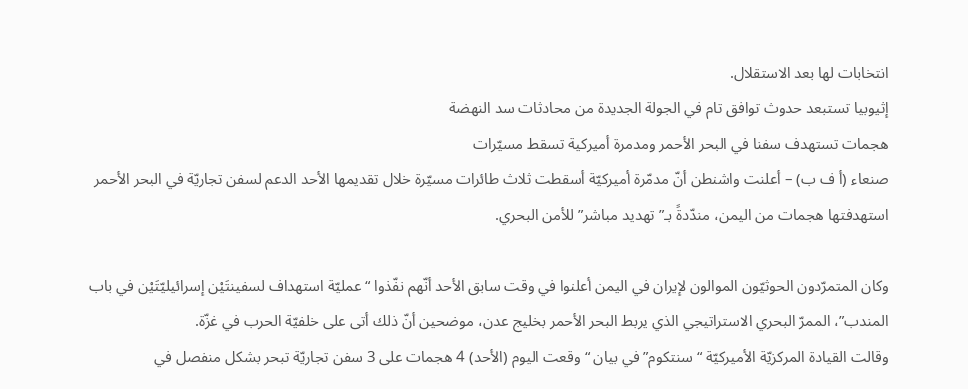انتخابات لها بعد الاستقلال.
إثيوبيا تستبعد حدوث توافق تام في الجولة الجديدة من محادثات سد النهضة
هجمات تستهدف سفنا في البحر الأحمر ومدمرة أميركية تسقط مسيّرات
صنعاء (أ ف ب) – أعلنت واشنطن أنّ مدمّرة أميركيّة أسقطت ثلاث طائرات مسيّرة خلال تقديمها الأحد الدعم لسفن تجاريّة في البحر الأحمر استهدفتها هجمات من اليمن، مندّدةً بـ”تهديد مباشر” للأمن البحري.

وكان المتمرّدون الحوثيّون الموالون لإيران في اليمن أعلنوا في وقت سابق الأحد أنّهم نفّذوا “عمليّة استهداف لسفينتَيْن إسرائيليّتَيْن في باب المندب”، الممرّ البحري الاستراتيجي الذي يربط البحر الأحمر بخليج عدن، موضحين أنّ ذلك أتى على خلفيّة الحرب في غزّة.
وقالت القيادة المركزيّة الأميركيّة “سنتكوم” في بيان “وقعت اليوم (الأحد) 4 هجمات على 3 سفن تجاريّة تبحر بشكل منفصل في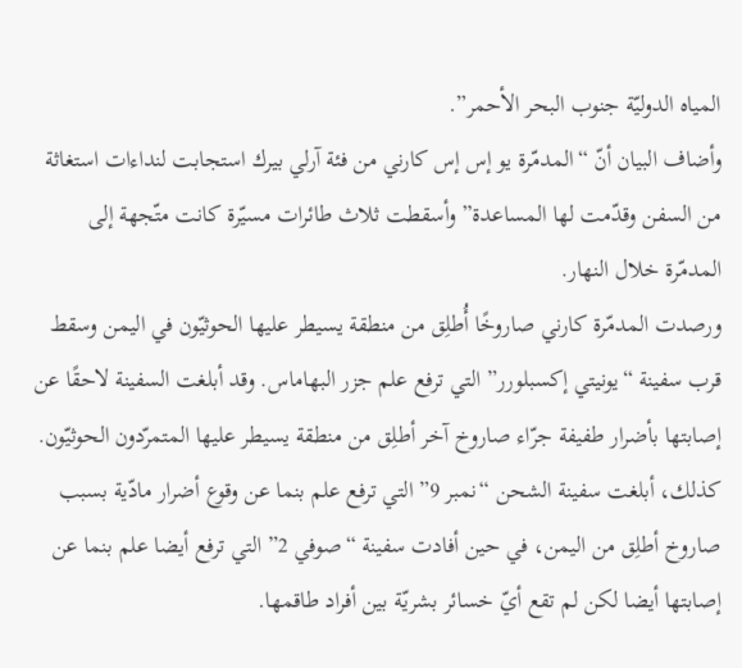المياه الدوليّة جنوب البحر الأحمر”.
وأضاف البيان أنّ “المدمّرة يو إس إس كارني من فئة آرلي بيرك استجابت لنداءات استغاثة من السفن وقدّمت لها المساعدة” وأسقطت ثلاث طائرات مسيّرة كانت متّجهة إلى المدمّرة خلال النهار.
ورصدت المدمّرة كارني صاروخًا أُطلِق من منطقة يسيطر عليها الحوثيّون في اليمن وسقط قرب سفينة “يونيتي إكسبلورر” التي ترفع علم جزر البهاماس. وقد أبلغت السفينة لاحقًا عن إصابتها بأضرار طفيفة جرّاء صاروخ آخر أطلِق من منطقة يسيطر عليها المتمرّدون الحوثيّون.
كذلك، أبلغت سفينة الشحن “نمبر 9” التي ترفع علم بنما عن وقوع أضرار مادّية بسبب صاروخ أطلِق من اليمن، في حين أفادت سفينة “صوفي 2” التي ترفع أيضا علم بنما عن إصابتها أيضا لكن لم تقع أيّ خسائر بشريّة بين أفراد طاقمها.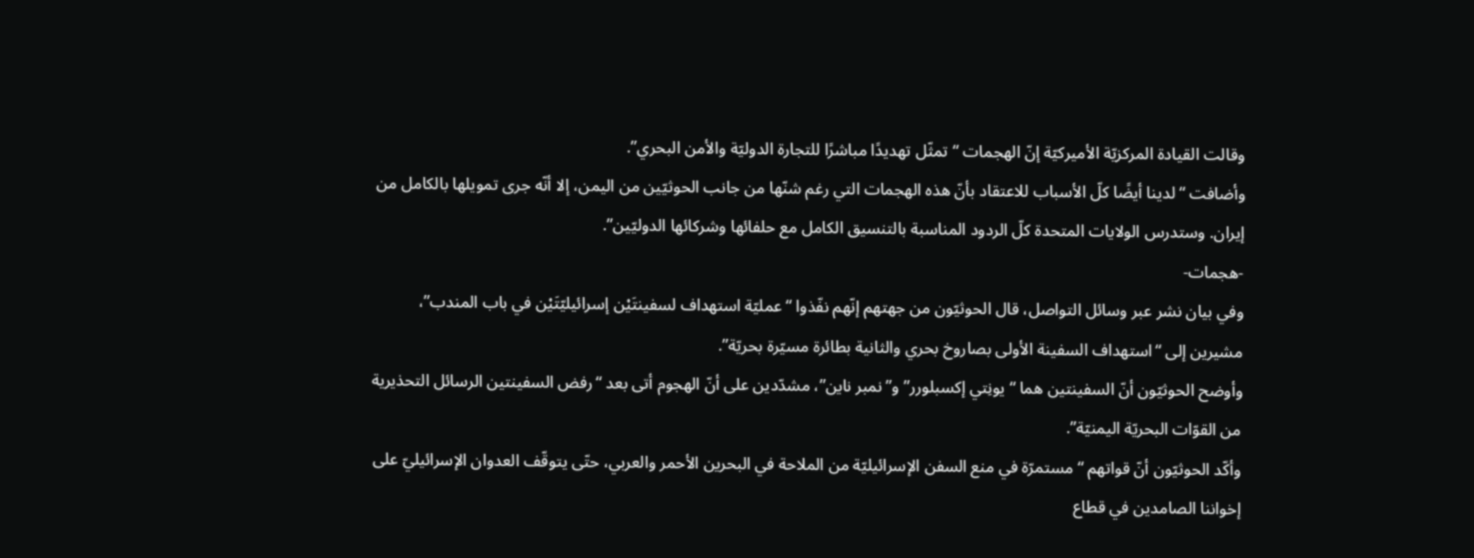وقالت القيادة المركزيّة الأميركيّة إنّ الهجمات “تمثّل تهديدًا مباشرًا للتجارة الدوليّة والأمن البحري”.
وأضافت “لدينا أيضًا كلّ الأسباب للاعتقاد بأنّ هذه الهجمات التي رغم شنّها من جانب الحوثيّين من اليمن، إلا أنّه جرى تمويلها بالكامل من إيران. وستدرس الولايات المتحدة كلّ الردود المناسبة بالتنسيق الكامل مع حلفائها وشركائها الدوليّين”.
-هجمات-
وفي بيان نشر عبر وسائل التواصل، قال الحوثيّون من جهتهم إنّهم نفّذوا “عمليّة استهداف لسفينتَيْن إسرائيليّتَيْن في باب المندب”، مشيرين إلى “استهداف السفينة الأولى بصاروخ بحري والثانية بطائرة مسيّرة بحريّة”.
وأوضح الحوثيّون أنّ السفينتين هما “يونِتي إكسبلورر” و”نمبر ناين”، مشدّدين على أنّ الهجوم أتى بعد “رفض السفينتين الرسائل التحذيرية من القوّات البحريّة اليمنيّة”.
وأكّد الحوثيّون أنّ قواتهم “مستمرّة في منع السفن الإسرائيليّة من الملاحة في البحرين الأحمر والعربي، حتّى يتوقّف العدوان الإسرائيليّ على إخواننا الصامدين في قطاع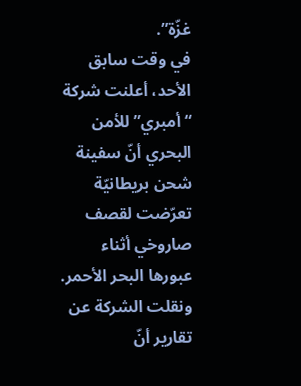غزّة”.
في وقت سابق الأحد، أعلنت شركة “أمبري” للأمن البحري أنّ سفينة شحن بريطانيّة تعرّضت لقصف صاروخي أثناء عبورها البحر الأحمر.
ونقلت الشركة عن تقارير أنّ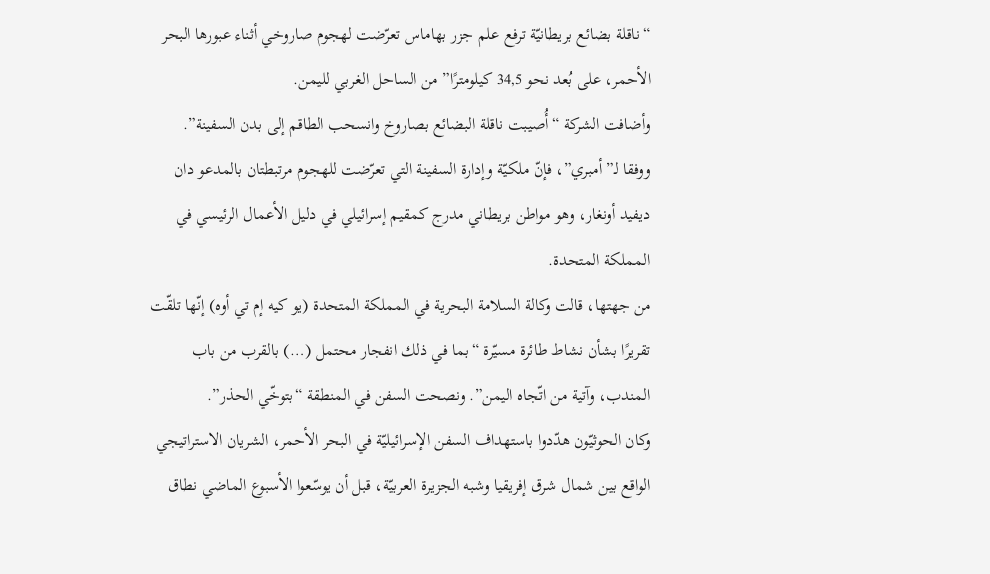“ناقلة بضائع بريطانيّة ترفع علم جزر بهاماس تعرّضت لهجوم صاروخي أثناء عبورها البحر الأحمر، على بُعد نحو 34,5 كيلومترًا” من الساحل الغربي لليمن.
وأضافت الشركة “أُصيبت ناقلة البضائع بصاروخ وانسحب الطاقم إلى بدن السفينة”.
ووفقا لـ”أمبري”، فإنّ ملكيّة وإدارة السفينة التي تعرّضت للهجوم مرتبطتان بالمدعو دان ديفيد أونغار، وهو مواطن بريطاني مدرج كمقيم إسرائيلي في دليل الأعمال الرئيسي في المملكة المتحدة.
من جهتها، قالت وكالة السلامة البحرية في المملكة المتحدة (يو كيه إم تي أوه) إنّها تلقّت تقريرًا بشأن نشاط طائرة مسيّرة “بما في ذلك انفجار محتمل (…) بالقرب من باب المندب، وآتية من اتّجاه اليمن”. ونصحت السفن في المنطقة “بتوخّي الحذر”.
وكان الحوثيّون هدّدوا باستهداف السفن الإسرائيليّة في البحر الأحمر، الشريان الاستراتيجي الواقع بين شمال شرق إفريقيا وشبه الجزيرة العربيّة، قبل أن يوسّعوا الأسبوع الماضي نطاق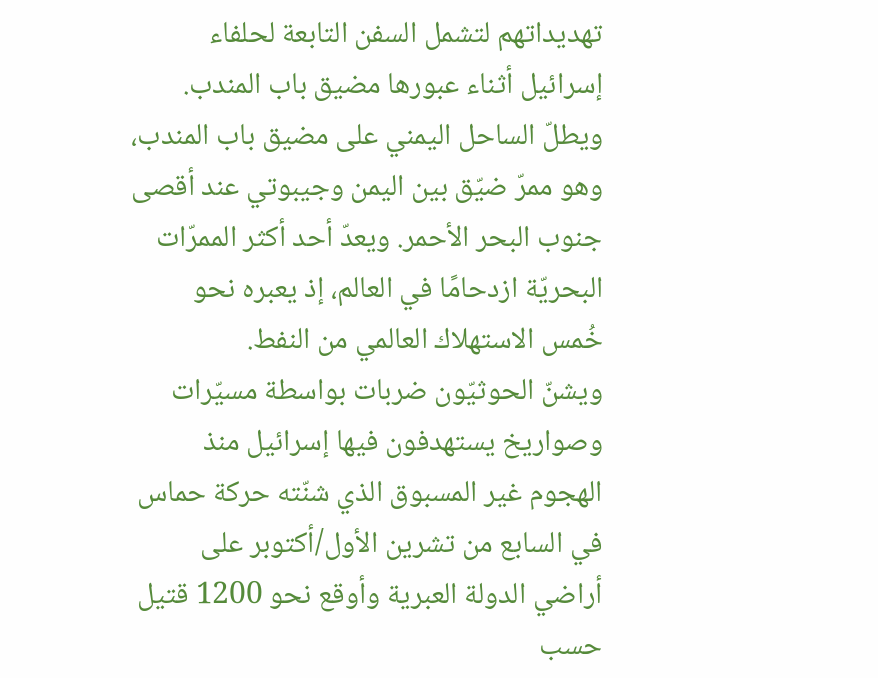تهديداتهم لتشمل السفن التابعة لحلفاء إسرائيل أثناء عبورها مضيق باب المندب.
ويطلّ الساحل اليمني على مضيق باب المندب، وهو ممرّ ضيّق بين اليمن وجيبوتي عند أقصى جنوب البحر الأحمر. ويعدّ أحد أكثر الممرّات البحريّة ازدحامًا في العالم، إذ يعبره نحو خُمس الاستهلاك العالمي من النفط.
ويشنّ الحوثيّون ضربات بواسطة مسيّرات وصواريخ يستهدفون فيها إسرائيل منذ الهجوم غير المسبوق الذي شنّته حركة حماس في السابع من تشرين الأول/أكتوبر على أراضي الدولة العبرية وأوقع نحو 1200 قتيل حسب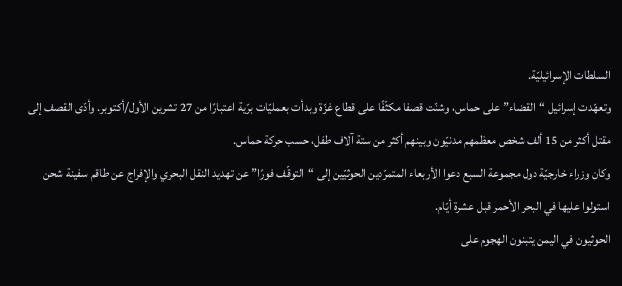السلطات الإسرائيليّة.
وتعهّدت إسرائيل “القضاء” على حماس، وشنّت قصفا مكثّفًا على قطاع غزّة وبدأت بعمليّات برّية اعتبارًا من 27 تشرين الأول/أكتوبر. وأدّى القصف إلى مقتل أكثر من 15 ألف شخص معظمهم مدنيّون وبينهم أكثر من ستة آلاف طفل، حسب حركة حماس.
وكان وزراء خارجيّة دول مجموعة السبع دعوا الأربعاء المتمرّدين الحوثيّين إلى “التوقّف فورًا” عن تهديد النقل البحري والإفراج عن طاقم سفينة شحن استولوا عليها في البحر الأحمر قبل عشرة أيّام.
الحوثيون في اليمن يتبنون الهجوم على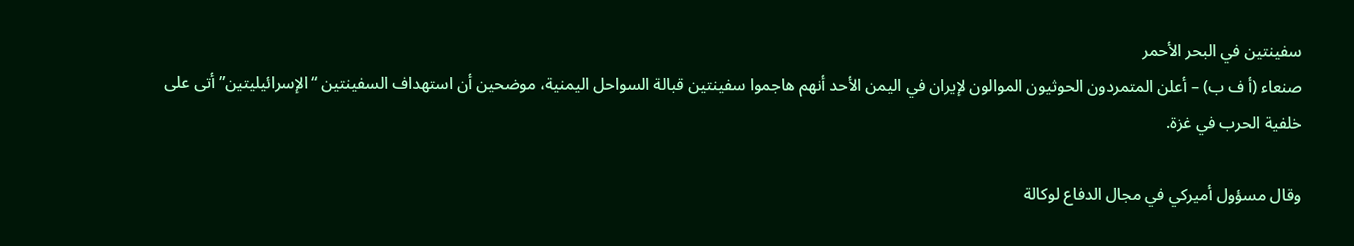سفينتين في البحر الأحمر
صنعاء (أ ف ب) – أعلن المتمردون الحوثيون الموالون لإيران في اليمن الأحد أنهم هاجموا سفينتين قبالة السواحل اليمنية، موضحين أن استهداف السفينتين “الإسرائيليتين” أتى على خلفية الحرب في غزة.

وقال مسؤول أميركي في مجال الدفاع لوكالة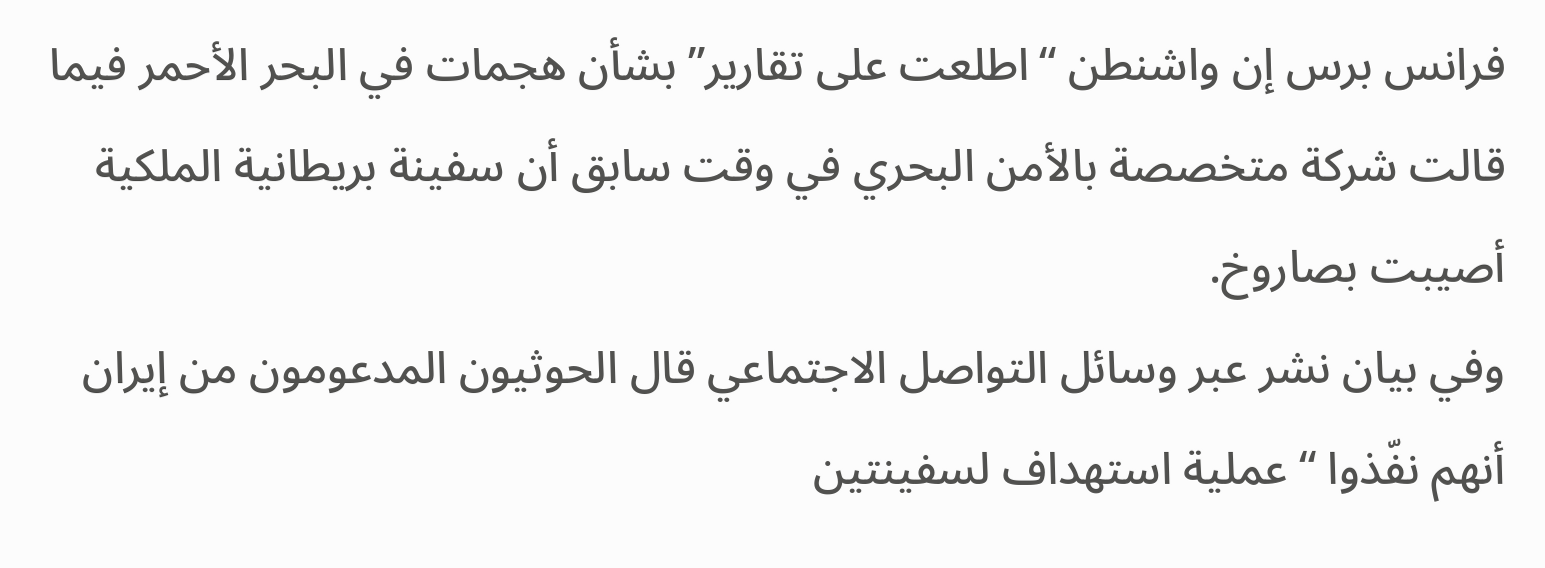فرانس برس إن واشنطن “اطلعت على تقارير” بشأن هجمات في البحر الأحمر فيما قالت شركة متخصصة بالأمن البحري في وقت سابق أن سفينة بريطانية الملكية أصيبت بصاروخ.
وفي بيان نشر عبر وسائل التواصل الاجتماعي قال الحوثيون المدعومون من إيران أنهم نفّذوا “عملية استهداف لسفينتين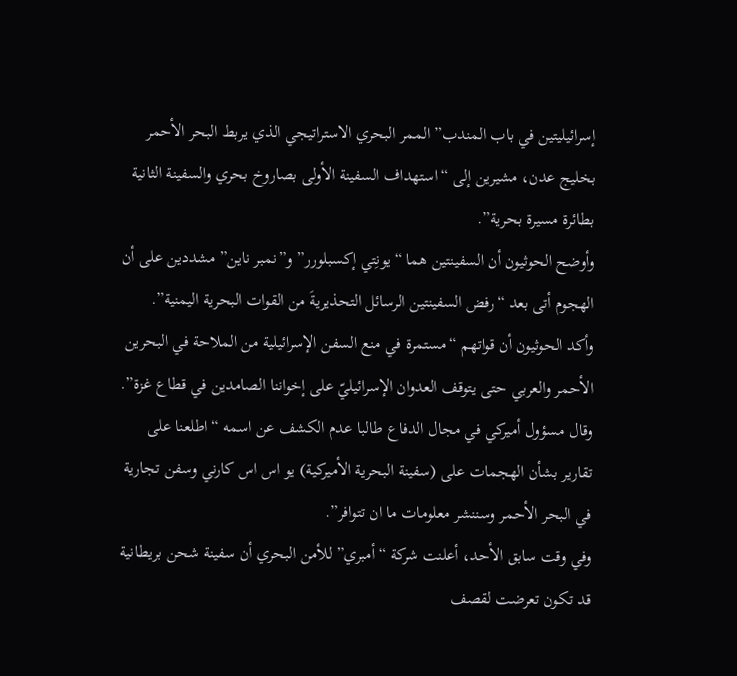إسرائيليتين في باب المندب” الممر البحري الاستراتيجي الذي يربط البحر الأحمر بخليج عدن، مشيرين إلى “استهداف السفينة الأولى بصاروخ بحري والسفينة الثانية بطائرة مسيرة بحرية”.
وأوضح الحوثيون أن السفينتين هما “يونِتي إكسبلورر” و”نمبر ناين” مشددين على أن الهجوم أتى بعد “رفض السفينتين الرسائل التحذيريةَ من القوات البحرية اليمنية”.
وأكد الحوثيون أن قواتهم “مستمرة في منع السفن الإسرائيلية من الملاحة في البحرين الأحمر والعربي حتى يتوقف العدوان الإسرائيليّ على إخواننا الصامدين في قطاع غزة”.
وقال مسؤول أميركي في مجال الدفاع طالبا عدم الكشف عن اسمه “اطلعنا على تقارير بشأن الهجمات على (سفينة البحرية الأميركية) يو اس اس كارني وسفن تجارية في البحر الأحمر وسننشر معلومات ما ان تتوافر”.
وفي وقت سابق الأحد، أعلنت شركة “أمبري” للأمن البحري أن سفينة شحن بريطانية قد تكون تعرضت لقصف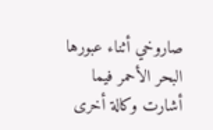صاروخي أثناء عبورها البحر الأحمر فيما أشارت وكالة أخرى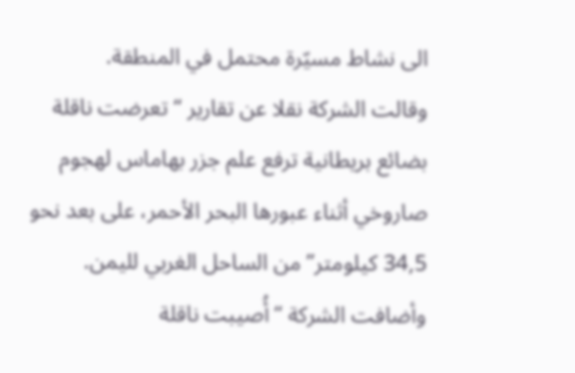الى نشاط مسيّرة محتمل في المنطقة.
وقالت الشركة نقلا عن تقارير “تعرضت ناقلة بضائع بريطانية ترفع علم جزر بهاماس لهجوم صاروخي أثناء عبورها البحر الأحمر، على بعد نحو 34,5 كيلومتر” من الساحل الغربي لليمن.
وأضافت الشركة “أُصيبت ناقلة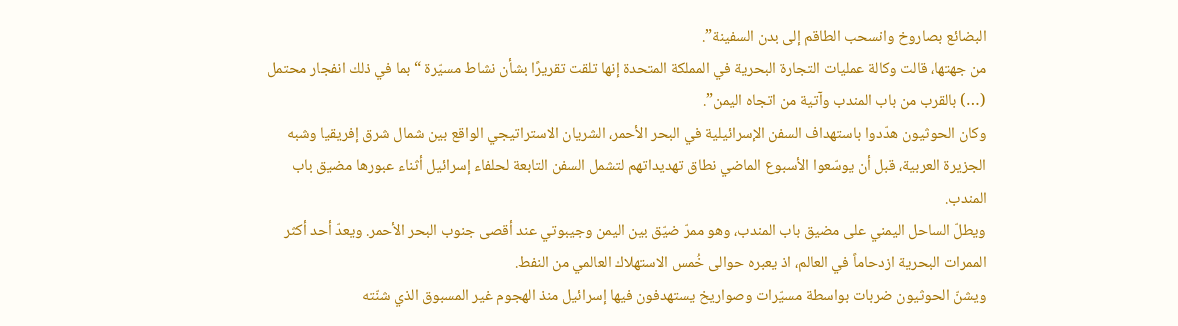البضائع بصاروخ وانسحب الطاقم إلى بدن السفينة”.
من جهتها، قالت وكالة عمليات التجارة البحرية في المملكة المتحدة إنها تلقت تقريرًا بشأن نشاط مسيّرة “بما في ذلك انفجار محتمل (…) بالقرب من باب المندب وآتية من اتجاه اليمن”.
وكان الحوثيون هدّدوا باستهداف السفن الإسرائيلية في البحر الأحمر، الشريان الاستراتيجي الواقع بين شمال شرق إفريقيا وشبه الجزيرة العربية، قبل أن يوسّعوا الأسبوع الماضي نطاق تهديداتهم لتشمل السفن التابعة لحلفاء إسرائيل أثناء عبورها مضيق باب المندب.
ويطلّ الساحل اليمني على مضيق باب المندب، وهو ممرّ ضيّق بين اليمن وجيبوتي عند أقصى جنوب البحر الأحمر. ويعدّ أحد أكثر الممرات البحرية ازدحاماً في العالم، اذ يعبره حوالى خُمس الاستهلاك العالمي من النفط.
ويشنّ الحوثيون ضربات بواسطة مسيّرات وصواريخ يستهدفون فيها إسرائيل منذ الهجوم غير المسبوق الذي شنّته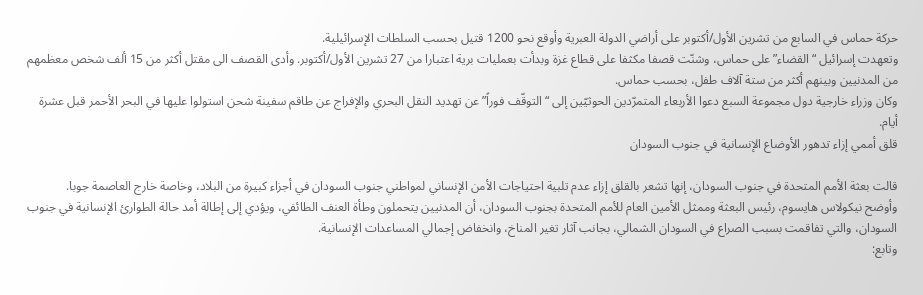حركة حماس في السابع من تشرين الأول/أكتوبر على أراضي الدولة العبرية وأوقع نحو 1200 قتيل بحسب السلطات الإسرائيلية.
وتعهدت إسرائيل “القضاء” على حماس، وشنّت قصفا مكثفا على قطاع غزة وبدأت بعمليات برية اعتبارا من 27 تشرين الأول/أكتوبر. وأدى القصف الى مقتل أكثر من 15 ألف شخص معظمهم من المدنيين وبينهم أكثر من ستة آلاف طفل، بحسب حماس.
وكان وزراء خارجية دول مجموعة السبع دعوا الأربعاء المتمرّدين الحوثيّين إلى “التوقّف فوراً” عن تهديد النقل البحري والإفراج عن طاقم سفينة شحن استولوا عليها في البحر الأحمر قبل عشرة أيام.
قلق أممي إزاء تدهور الأوضاع الإنسانية في جنوب السودان

قالت بعثة الأمم المتحدة في جنوب السودان، إنها تشعر بالقلق إزاء عدم تلبية احتياجات الأمن الإنساني لمواطني جنوب السودان في أجزاء كبيرة من البلاد، وخاصة خارج العاصمة جوبا.
وأوضح نيكولاس هايسوم، رئيس البعثة وممثل الأمين العام للأمم المتحدة بجنوب السودان، أن المدنيين يتحملون وطأة العنف الطائفي، ويؤدي إلى إطالة أمد حالة الطوارئ الإنسانية في جنوب السودان، والتي تفاقمت بسبب الصراع في السودان الشمالي، بجانب آثار تغير المناخ، وانخفاض إجمالي المساعدات الإنسانية.
وتابع: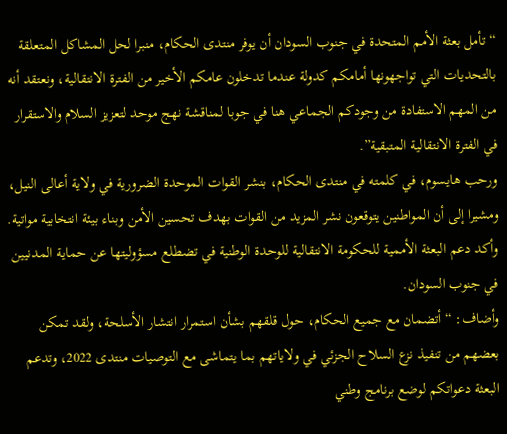“تأمل بعثة الأمم المتحدة في جنوب السودان أن يوفر منتدى الحكام، منبرا لحل المشاكل المتعلقة بالتحديات التي تواجهونها أمامكم كدولة عندما تدخلون عامكم الأخير من الفترة الانتقالية، ونعتقد أنه من المهم الاستفادة من وجودكم الجماعي هنا في جوبا لمناقشة نهج موحد لتعزيز السلام والاستقرار في الفترة الانتقالية المتبقية”.
ورحب هايسوم، في كلمته في منتدى الحكام، بنشر القوات الموحدة الضرورية في ولاية أعالى النيل، ومشيرا إلى أن المواطنين يتوقعون نشر المزيد من القوات بهدف تحسين الأمن وبناء بيئة انتخابية مواتية.
وأكد دعم البعثة الأممية للحكومة الانتقالية للوحدة الوطنية في تضطلع مسؤوليتها عن حماية المدنيين في جنوب السودان.
وأضاف: “أتضمان مع جميع الحكام، حول قلقهم بشأن استمرار انتشار الأسلحة، ولقد تمكن بعضهم من تنفيذ نزع السلاح الجزئي في ولاياتهم بما يتماشى مع التوصيات منتدى 2022، وتدعم البعثة دعواتكم لوضع برنامج وطني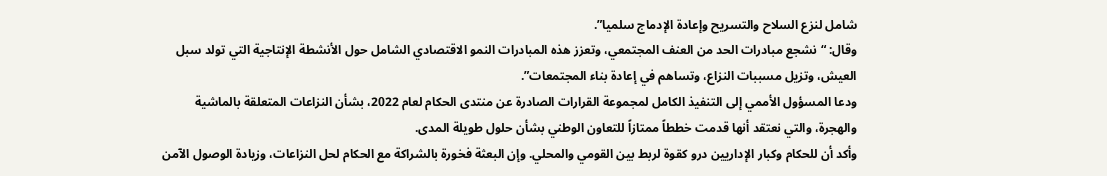شامل لنزع السلاح والتسريح وإعادة الإدماج سلميا”.
وقال: “نشجع مبادرات الحد من العنف المجتمعي، وتعزز هذه المبادرات النمو الاقتصادي الشامل حول الأنشطة الإنتاجية التي تولد سبل العيش، وتزيل مسببات النزاع، وتساهم في إعادة بناء المجتمعات”.
ودعا المسؤول الأممي إلى التنفيذ الكامل لمجموعة القرارات الصادرة عن منتدى الحكام لعام 2022، بشأن النزاعات المتعلقة بالماشية والهجرة، والتي نعتقد أنها قدمت خططاً ممتازاً للتعاون الوطني بشأن حلول طويلة المدى.
وأكد أن للحكام وكبار الإداريين درو كقوة لربط بين القومي والمحلي. وإن البعثة فخورة بالشراكة مع الحكام لحل النزاعات، وزيادة الوصول الآمن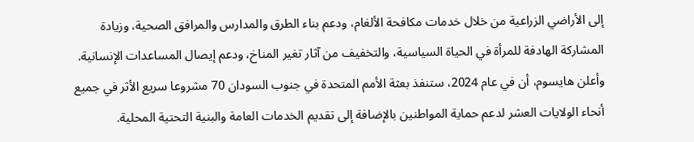إلى الأراضي الزراعية من خلال خدمات مكافحة الألغام، ودعم بناء الطرق والمدارس والمرافق الصحية، وزيادة المشاركة الهادفة للمرأة في الحياة السياسية، والتخفيف من آثار تغير المناخ، ودعم إيصال المساعدات الإنسانية.
وأعلن هايسوم، أن في عام 2024، ستنفذ بعثة الأمم المتحدة في جنوب السودان 70 مشروعا سريع الأثر في جميع أنحاء الولايات العشر لدعم حماية المواطنين بالإضافة إلى تقديم الخدمات العامة والبنية التحتية المحلية.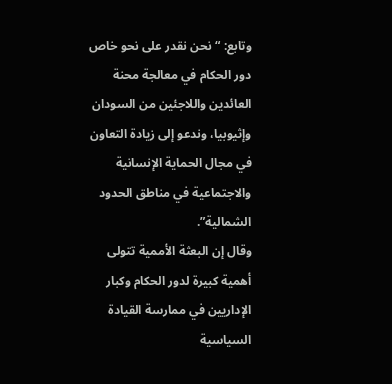وتابع: “نحن نقدر على نحو خاص دور الحكام في معالجة محنة العائدين واللاجئين من السودان وإثيوبيا، وندعو إلى زيادة التعاون في مجال الحماية الإنسانية والاجتماعية في مناطق الحدود الشمالية”.
وقال إن البعثة الأممية تتولى أهمية كبيرة لدور الحكام وكبار الإداريين في ممارسة القيادة السياسية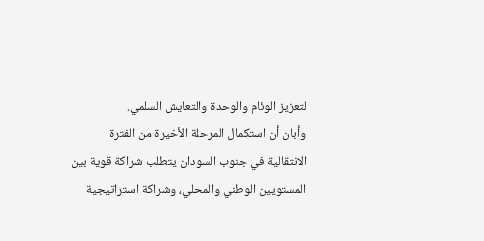لتعزيز الوئام والوحدة والتعايش السلمي.
وأبان أن استكمال المرحلة الأخيرة من الفترة الانتقالية في جنوب السودان يتطلب شراكة قوية بين المستويين الوطني والمحلي، وشراكة استراتيجية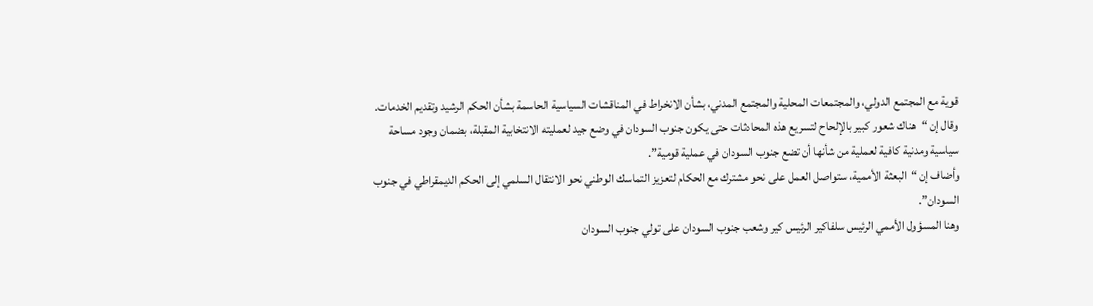قوية مع المجتمع الدولي، والمجتمعات المحلية والمجتمع المدني، بشأن الانخراط في المناقشات السياسية الحاسمة بشأن الحكم الرشيد وتقديم الخدمات.
وقال إن “هناك شعور كبير بالإلحاح لتسريع هذه المحادثات حتى يكون جنوب السودان في وضع جيد لعمليته الانتخابية المقبلة، بضمان وجود مساحة سياسية ومدنية كافية لعملية من شأنها أن تضع جنوب السودان في عملية قومية”.
وأضاف إن “البعثة الأممية، ستواصل العمل على نحو مشترك مع الحكام لتعزيز التماسك الوطني نحو الانتقال السلمي إلى الحكم الديمقراطي في جنوب السودان”.
وهنا المسؤول الأممي الرئيس سلفاكير الرئيس كير وشعب جنوب السودان على تولي جنوب السودان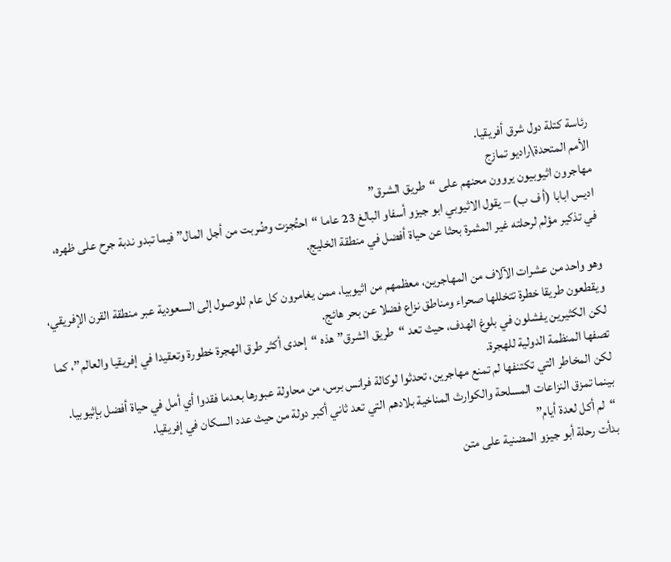رئاسة كتلة دول شرق أفريقيا.
الأمم المتحدة\راديو تمازج
مهاجرون اثيوبيون يروون محنهم على “طريق الشرق”
اديس ابابا (أ ف ب) – يقول الاثيوبي ابو جيزو أسفاو البالغ 23 عاما “احتُجزت وضُربت من أجل المال” فيما تبدو ندبة جرح على ظهره، في تذكير مؤلم لرحلته غير المثمرة بحثا عن حياة أفضل في منطقة الخليج.

وهو واحد من عشرات الآلاف من المهاجرين، معظمهم من اثيوبيا، ممن يغامرون كل عام للوصول إلى السعودية عبر منطقة القرن الإفريقي، ويقطعون طريقا خطرة تتخللها صحراء ومناطق نزاع فضلا عن بحر هائج.
لكن الكثيرين يفشلون في بلوغ الهدف، حيث تعد “طريق الشرق” هذه “إحدى أكثر طرق الهجرة خطورة وتعقيدا في إفريقيا والعالم”، كما تصفها المنظمة الدولية للهجرة.
لكن المخاطر التي تكتنفها لم تمنع مهاجرين، تحدثوا لوكالة فرانس برس، من محاولة عبورها بعدما فقدوا أي أمل في حياة أفضل بإثيوبيا. بينما تمزق النزاعات المسلحة والكوارث المناخية بلادهم التي تعد ثاني أكبر دولة من حيث عدد السكان في إفريقيا.
“لم أكل لعدة أيام”
بدأت رحلة أبو جيزو المضنية على متن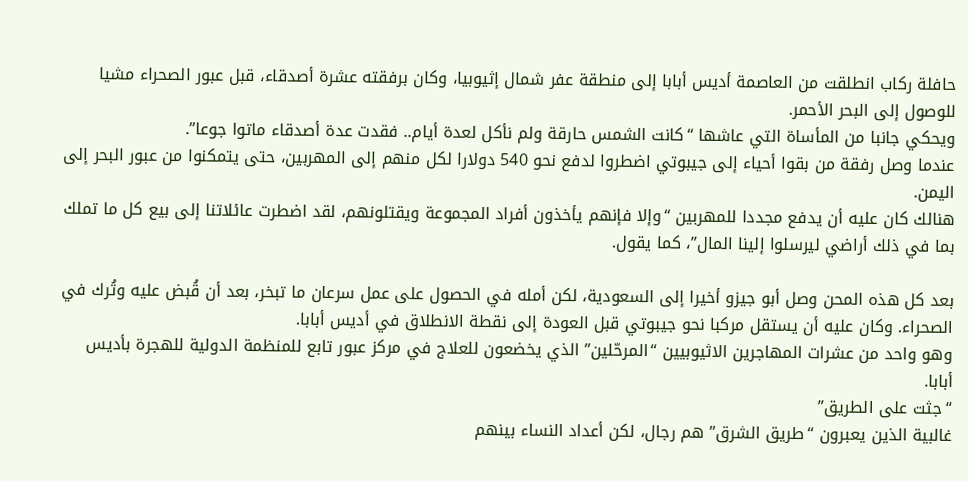حافلة ركاب انطلقت من العاصمة أديس أبابا إلى منطقة عفر شمال إثيوبيا، وكان برفقته عشرة أصدقاء، قبل عبور الصحراء مشيا للوصول إلى البحر الأحمر.
ويحكي جانبا من المأساة التي عاشها “كانت الشمس حارقة ولم نأكل لعدة أيام.. فقدت عدة أصدقاء ماتوا جوعا”.
عندما وصل رفقة من بقوا أحياء إلى جيبوتي اضطروا لدفع نحو 540 دولارا لكل منهم إلى المهربين، حتى يتمكنوا من عبور البحر إلى اليمن.
هنالك كان عليه أن يدفع مجددا للمهربين “وإلا فإنهم يأخذون أفراد المجموعة ويقتلونهم، لقد اضطرت عائلاتنا إلى بيع كل ما تملك بما في ذلك أراضي ليرسلوا إلينا المال”، كما يقول.

بعد كل هذه المحن وصل أبو جيزو أخيرا إلى السعودية، لكن أمله في الحصول على عمل سرعان ما تبخر، بعد أن قُبض عليه وتُرك في الصحراء. وكان عليه أن يستقل مركبا نحو جيبوتي قبل العودة إلى نقطة الانطلاق في أديس أبابا.
وهو واحد من عشرات المهاجرين الاثيوبيين “المرحّلين” الذي يخضعون للعلاج في مركز عبور تابع للمنظمة الدولية للهجرة بأديس أبابا.
“جثت على الطريق”
غالبية الذين يعبرون “طريق الشرق” هم رجال، لكن أعداد النساء بينهم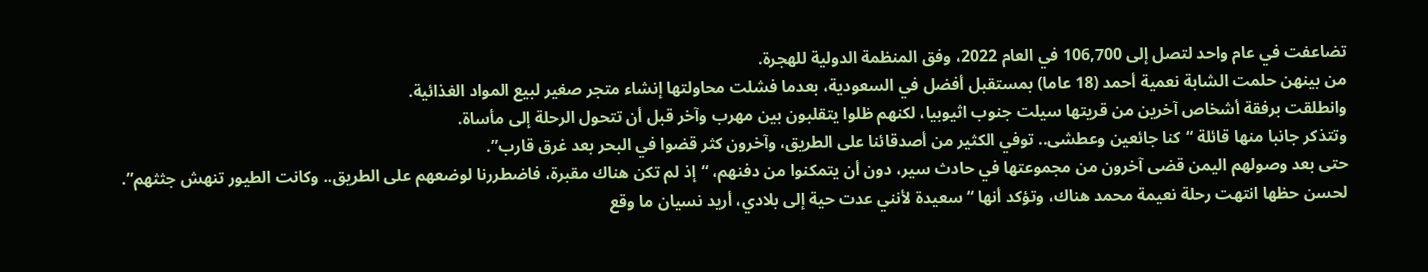تضاعفت في عام واحد لتصل إلى 106,700 في العام 2022، وفق المنظمة الدولية للهجرة.
من بينهن حلمت الشابة نعمية أحمد (18 عاما) بمستقبل أفضل في السعودية، بعدما فشلت محاولتها إنشاء متجر صغير لبيع المواد الغذائية.
وانطلقت برفقة أشخاص آخرين من قريتها سيلت جنوب اثيوبيا، لكنهم ظلوا يتقلبون بين مهرب وآخر قبل أن تتحول الرحلة إلى مأساة.
وتتذكر جانبا منها قائلة “كنا جائعين وعطشى.. توفي الكثير من أصدقائنا على الطريق، وآخرون كثر قضوا في البحر بعد غرق قارب”.
حتى بعد وصولهم اليمن قضى آخرون من مجموعتها في حادث سير، دون أن يتمكنوا من دفنهم، “إذ لم تكن هناك مقبرة، فاضطررنا لوضعهم على الطريق.. وكانت الطيور تنهش جثثهم”.
لحسن حظها انتهت رحلة نعيمة محمد هناك، وتؤكد أنها “سعيدة لأنني عدت حية إلى بلادي، أريد نسيان ما وقع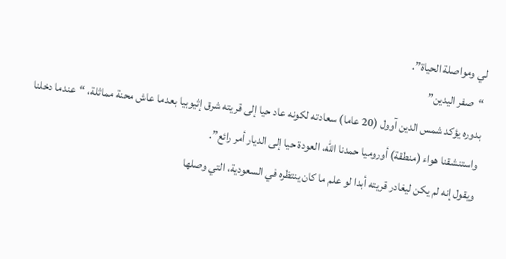لي ومواصلة الحياة”.
“صفر اليدين”
بدوره يؤكد شمس الدين آوول (20 عاما) سعادته لكونه عاد حيا إلى قريته شرق إثيوبيا بعدما عاش محنة مماثلة، “عندما دخلنا واستنشقنا هواء (منطقة) أوروميا حمدنا الله، العودة حيا إلى الديار أمر رائع”.
ويقول إنه لم يكن ليغادر قريته أبدا لو علم ما كان ينتظره في السعودية، التي وصلها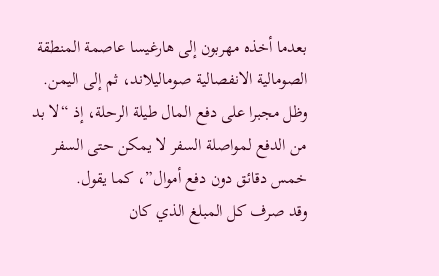بعدما أخذه مهربون إلى هارغيسا عاصمة المنطقة الصومالية الانفصالية صوماليلاند، ثم إلى اليمن.
وظل مجبرا على دفع المال طيلة الرحلة، إذ “لا بد من الدفع لمواصلة السفر لا يمكن حتى السفر خمس دقائق دون دفع أموال”، كما يقول.
وقد صرف كل المبلغ الذي كان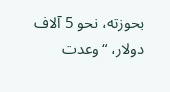بحوزته، نحو 5 آلاف دولار، “وعدت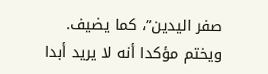صفر اليدين”، كما يضيف.
ويختم مؤكدا أنه لا يريد أبدا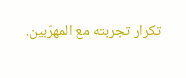تكرار تجربته مع المهرّبين.